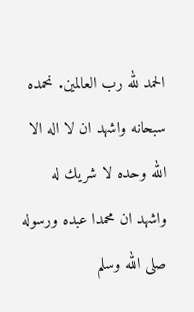الحمد لله رب العالمين. نحمده سبحانه واشهد ان لا اله الا الله وحده لا شريك له واشهد ان محمدا عبده ورسوله صلى الله وسلم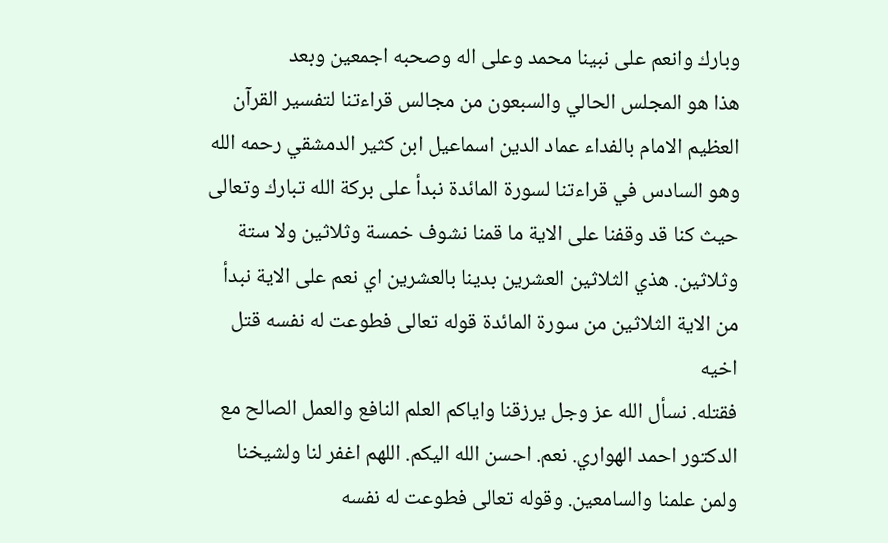وبارك وانعم على نبينا محمد وعلى اله وصحبه اجمعين وبعد
هذا هو المجلس الحالي والسبعون من مجالس قراءتنا لتفسير القرآن العظيم الامام بالفداء عماد الدين اسماعيل ابن كثير الدمشقي رحمه الله وهو السادس في قراءتنا لسورة المائدة نبدأ على بركة الله تبارك وتعالى
حيث كنا قد وقفنا على الاية ما قمنا نشوف خمسة وثلاثين ولا ستة وثلاثين. هذي الثلاثين العشرين بدينا بالعشرين اي نعم على الاية نبدأ من الاية الثلاثين من سورة المائدة قوله تعالى فطوعت له نفسه قتل اخيه
فقتله. نسأل الله عز وجل يرزقنا واياكم العلم النافع والعمل الصالح مع الدكتور احمد الهواري. نعم. احسن الله اليكم. اللهم اغفر لنا ولشيخنا ولمن علمنا والسامعين. وقوله تعالى فطوعت له نفسه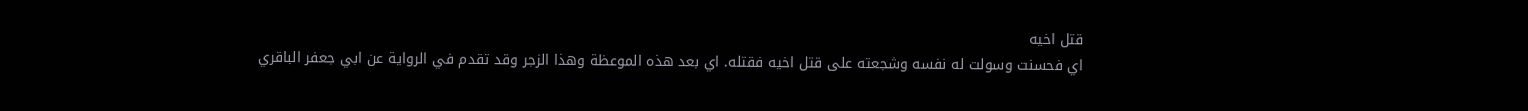قتل اخيه
اي فحسنت وسولت له نفسه وشجعته على قتل اخيه فقتله. اي بعد هذه الموعظة وهذا الزجر وقد تقدم في الرواية عن ابي جعفر الباقري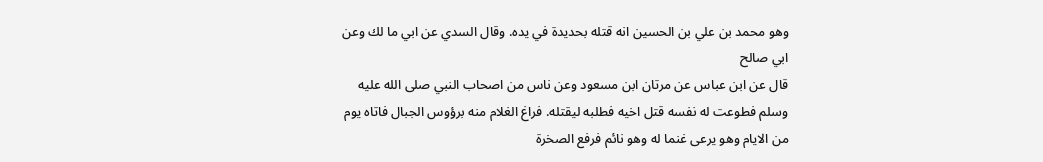وهو محمد بن علي بن الحسين انه قتله بحديدة في يده. وقال السدي عن ابي ما لك وعن ابي صالح
قال عن ابن عباس عن مرتان ابن مسعود وعن ناس من اصحاب النبي صلى الله عليه وسلم فطوعت له نفسه قتل اخيه فطلبه ليقتله. فراغ الغلام منه برؤوس الجبال فاتاه يوم من الايام وهو يرعى غنما له وهو نائم فرفع الصخرة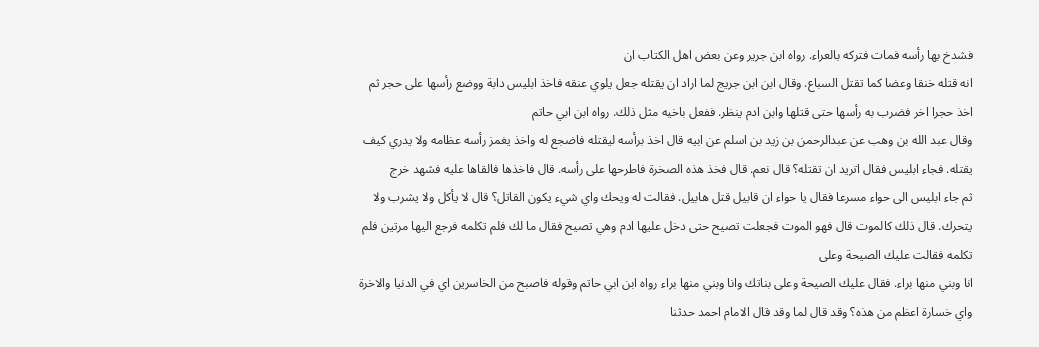فشدخ بها رأسه فمات فتركه بالعراء. رواه ابن جرير وعن بعض اهل الكتاب ان
انه قتله خنقا وعضا كما تقتل السباع. وقال ابن ابن جريج لما اراد ان يقتله جعل يلوي عنقه فاخذ ابليس دابة ووضع رأسها على حجر ثم اخذ حجرا اخر فضرب به رأسها حتى قتلها وابن ادم ينظر. ففعل باخيه مثل ذلك. رواه ابن ابي حاتم
وقال عبد الله بن وهب عن عبدالرحمن بن زيد بن اسلم عن ابيه قال اخذ برأسه ليقتله فاضجع له واخذ يغمز رأسه عظامه ولا يدري كيف يقتله. فجاء ابليس فقال اتريد ان تقتله؟ قال نعم. قال فخذ هذه الصخرة فاطرحها على رأسه. قال فاخذها فالقاها عليه فشهد خرج
ثم جاء ابليس الى حواء مسرعا فقال يا حواء ان قابيل قتل هابيل. فقالت له ويحك واي شيء يكون القاتل؟ قال لا يأكل ولا يشرب ولا يتحرك. قال ذلك كالموت قال فهو الموت فجعلت تصيح حتى دخل عليها ادم وهي تصيح فقال ما لك فلم تكلمه فرجع اليها مرتين فلم تكلمه فقالت عليك الصيحة وعلى
انا وبني منها براء. فقال عليك الصيحة وعلى بناتك وانا وبني منها براء رواه ابن ابي حاتم وقوله فاصبح من الخاسرين اي في الدنيا والاخرة واي خسارة اعظم من هذه؟ وقد قال لما وقد قال الامام احمد حدثنا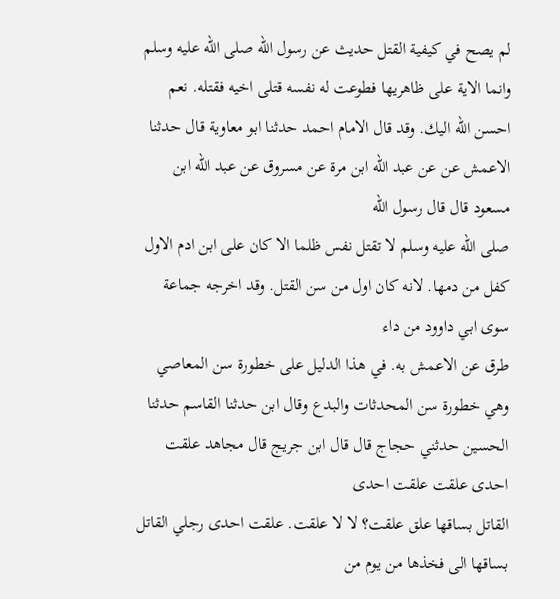لم يصح في كيفية القتل حديث عن رسول الله صلى الله عليه وسلم وانما الاية على ظاهريها فطوعت له نفسه قتلى اخيه فقتله. نعم احسن الله اليك. وقد قال الامام احمد حدثنا ابو معاوية قال حدثنا الاعمش عن عن عبد الله ابن مرة عن مسروق عن عبد الله ابن مسعود قال قال رسول الله
صلى الله عليه وسلم لا تقتل نفس ظلما الا كان على ابن ادم الاول كفل من دمها. لانه كان اول من سن القتل. وقد اخرجه جماعة سوى ابي داوود من داء
طرق عن الاعمش به. في هذا الدليل على خطورة سن المعاصي وهي خطورة سن المحدثات والبدع وقال ابن حدثنا القاسم حدثنا الحسين حدثني حجاج قال قال ابن جريج قال مجاهد علقت احدى علقت علقت احدى
القاتل بساقها علق علقت؟ لا لا علقت. علقت احدى رجلي القاتل بساقها الى فخذها من يوم من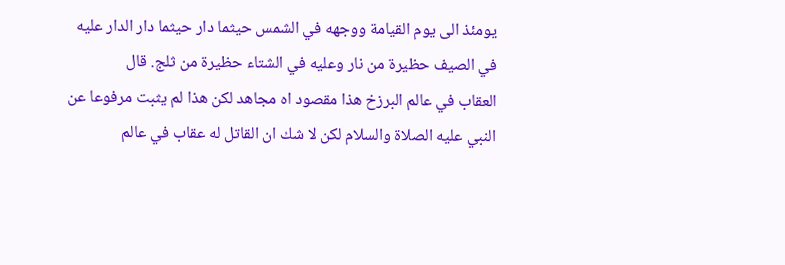يومئذ الى يوم القيامة ووجهه في الشمس حيثما دار حيثما دار الدار عليه في الصيف حظيرة من نار وعليه في الشتاء حظيرة من ثلج. قال
العقاب في عالم البرزخ هذا مقصود اه مجاهد لكن هذا لم يثبت مرفوعا عن النبي عليه الصلاة والسلام لكن لا شك ان القاتل له عقاب في عالم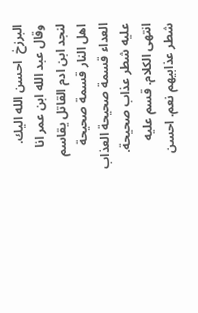البرزخ  احسن الله اليك. وقال عبد الله ابن عمر انا لنجد ابن ادم القاتل يقاسم اهل النار قسمة صحيحة العداء قسمة صحيحة العذاب
عليه شطر عذاب صحيحة. انتهى الكلام. قسم عليه شطر عذابيهم نعم. احسن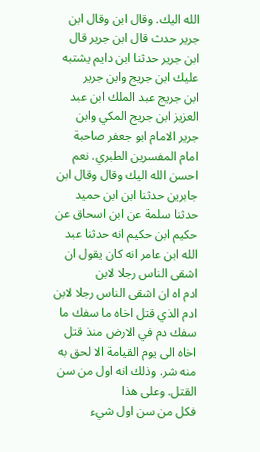الله اليك. وقال ابن وقال ابن جرير حدث قال ابن جرير قال ابن جرير حدثنا ابن دايم يشتبه عليك ابن جريج وابن جرير
ابن جريج عبد الملك ابن عبد العزيز ابن جريج المكي وابن جرير الامام ابو جعفر صاحبة امام المفسرين الطبري. نعم احسن الله اليك وقال وقال ابن جابرين حدثنا ابن ابن حميد حدثنا سلمة عن ابن اسحاق عن حكيم ابن حكيم انه حدثنا عبد الله ابن عامر انه كان يقول ان اشقى الناس رجلا لابن
ادم اه ان اشقى الناس رجلا لابن ادم الذي قتل اخاه ما سفك ما سفك دم في الارض منذ قتل اخاه الى يوم القيامة الا لحق به منه شر. وذلك انه اول من سن القتل. وعلى هذا
فكل من سن اول شيء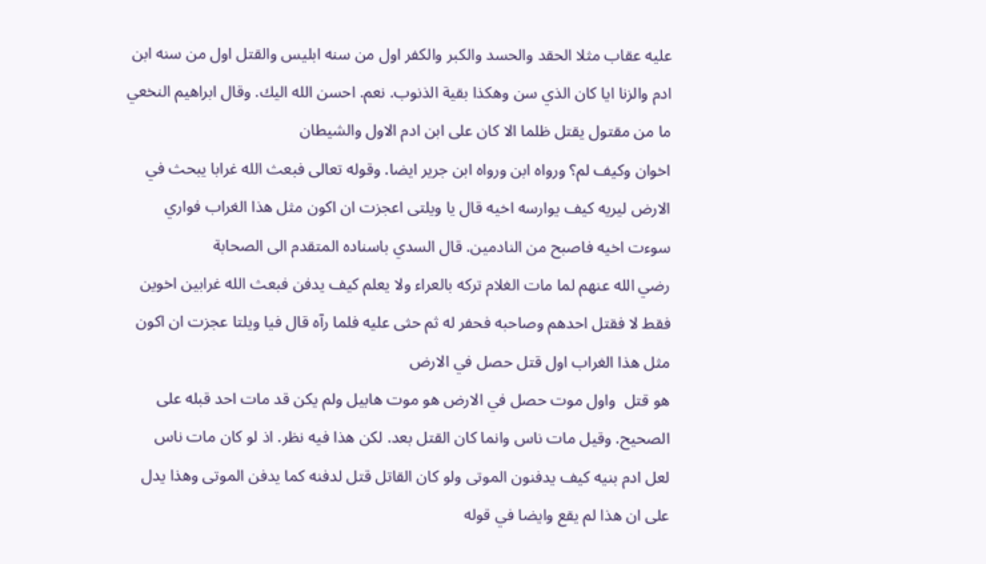عليه عقاب مثلا الحقد والحسد والكبر والكفر اول من سنه ابليس والقتل اول من سنه ابن ادم والزنا ايا كان الذي سن وهكذا بقية الذنوب. نعم. احسن الله اليك. وقال ابراهيم النخعي ما من مقتول يقتل ظلما الا كان على ابن ادم الاول والشيطان
اخوان وكيف لم؟ ورواه ابن ورواه ابن جرير ايضا. وقوله تعالى فبعث الله غرابا يبحث في الارض ليريه كيف يوارسه اخيه قال يا ويلتى اعجزت ان اكون مثل هذا الغراب فواري سوءت اخيه فاصبح من النادمين. قال السدي باسناده المتقدم الى الصحابة
رضي الله عنهم لما مات الغلام تركه بالعراء ولا يعلم كيف يدفن فبعث الله غرابين اخوين فقط لا فقتل احدهم وصاحبه فحفر له ثم حثى عليه فلما رآه قال فيا ويلتا عجزت ان اكون مثل هذا الغراب اول قتل حصل في الارض
هو قتل  واول موت حصل في الارض هو موت هابيل ولم يكن قد مات احد قبله على الصحيح. وقيل مات ناس وانما كان القتل بعد. لكن هذا فيه نظر. اذ لو كان مات ناس
لعل ادم بنيه كيف يدفنون الموتى ولو كان القاتل قتل لدفنه كما يدفن الموتى وهذا يدل على ان هذا لم يقع وايضا في قوله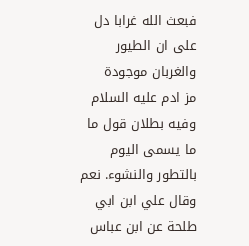فبعث الله غرابا دل على ان الطيور والغربان موجودة
مز ادم عليه السلام وفيه بطلان قول ما ما يسمى اليوم بالتطور والنشوء. نعم  وقال علي ابن ابي طلحة عن ابن عباس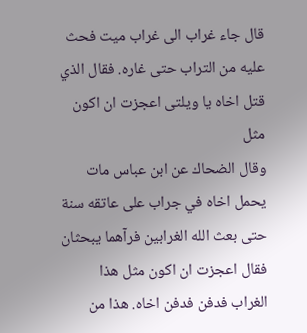قال جاء غراب الى غراب ميت فحث عليه من التراب حتى غاره. فقال الذي قتل اخاه يا ويلتى اعجزت ان اكون مثل
وقال الضحاك عن ابن عباس مات يحمل اخاه في جراب على عاتقه سنة حتى بعث الله الغرابين فرآهما يبحثان فقال اعجزت ان اكون مثل هذا الغراب فدفن فدفن اخاه. هذا من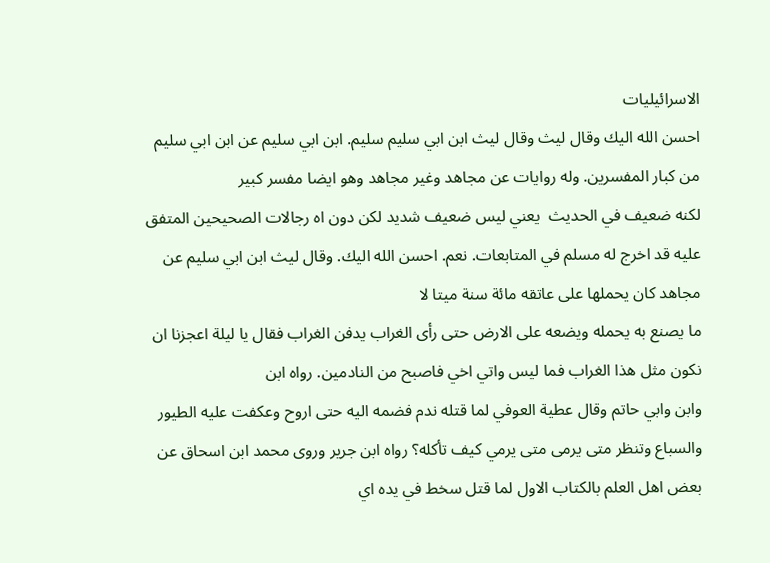الاسرائيليات
احسن الله اليك وقال ليث وقال ليث ابن ابي سليم سليم. ابن ابي سليم عن ابن ابي سليم من كبار المفسرين. وله روايات عن مجاهد وغير مجاهد وهو ايضا مفسر كبير
لكنه ضعيف في الحديث  يعني ليس ضعيف شديد لكن دون اه رجالات الصحيحين المتفق عليه قد اخرج له مسلم في المتابعات. نعم. احسن الله اليك. وقال ليث ابن ابي سليم عن مجاهد كان يحملها على عاتقه مائة سنة ميتا لا
ما يصنع به يحمله ويضعه على الارض حتى رأى الغراب يدفن الغراب فقال يا ليلة اعجزنا ان نكون مثل هذا الغراب فما ليس واتي اخي فاصبح من النادمين. رواه ابن
وابن وابي حاتم وقال عطية العوفي لما قتله ندم فضمه اليه حتى اروح وعكفت عليه الطيور والسباع وتنظر متى يرمى متى يرمي كيف تأكله؟ رواه ابن جرير وروى محمد ابن اسحاق عن بعض اهل العلم بالكتاب الاول لما قتل سخط في يده اي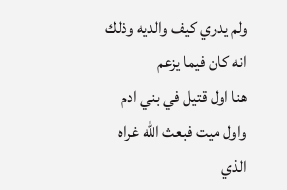ولم يدري كيف والديه وذلك انه كان فيما يزعم
هنا اول قتيل في بني ادم واول ميت فبعث الله غراه الذي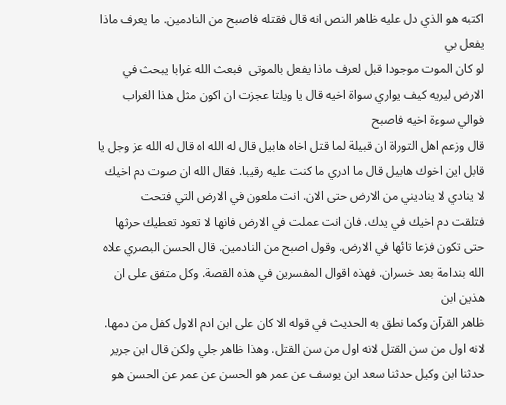اكتبه هو الذي دل عليه ظاهر النص انه قال فقتله فاصبح من النادمين. ما يعرف ماذا يفعل بي
لو كان الموت موجودا قبل لعرف ماذا يفعل بالموتى  فبعث الله غرابا يبحث في الارض ليريه كيف يواري سواة اخيه قال يا ويلتا عجزت ان اكون مثل هذا الغراب فوالي سوءة اخيه فاصبح
قال وزعم اهل التوراة ان قبيلة لما قتل اخاه هابيل قال له الله اه قال له الله عز وجل يا قابل اين اخوك هابيل قال ما ادري ما كنت عليه رقيبا. فقال الله ان صوت دم اخيك لا ينادي لا يناديني من الارض حتى الان. انت ملعون في الارض التي فتحت
فتلقت دم اخيك في يدك. فان انت عملت في الارض فانها لا تعود تعطيك حرثها حتى تكون فزعا تائها في الارض. وقول اصبح من النادمين. قال الحسن البصري علاه الله بندامة بعد خسران. فهذه اقوال المفسرين في هذه القصة. وكل متفق على ان هذين ابن
ظاهر القرآن وكما نطق به الحديث في قوله الا كان على ابن ادم الاول كفل من دمها. لانه اول من سن القتل لانه اول من سن القتل. وهذا ظاهر جلي ولكن قال ابن جرير حدثنا ابن وكيل حدثنا سعد ابن يوسف عن عمر هو الحسن عن عمر عن الحسن هو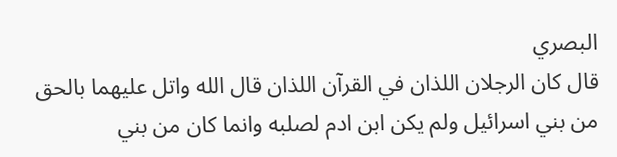البصري
قال كان الرجلان اللذان في القرآن اللذان قال الله واتل عليهما بالحق من بني اسرائيل ولم يكن ابن ادم لصلبه وانما كان من بني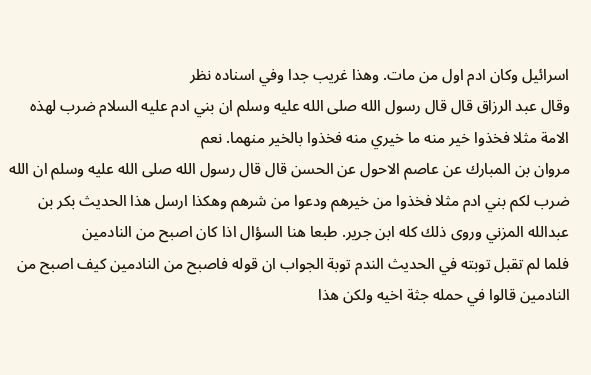اسرائيل وكان ادم اول من مات. وهذا غريب جدا وفي اسناده نظر
وقال عبد الرزاق قال قال رسول الله صلى الله عليه وسلم ان بني ادم عليه السلام ضرب لهذه الامة مثلا فخذوا خير منه ما خيري منه فخذوا بالخير منهما. نعم
مروان بن المبارك عن عاصم الاحول عن الحسن قال قال رسول الله صلى الله عليه وسلم ان الله ضرب لكم بني ادم مثلا فخذوا من خيرهم ودعوا من شرهم وهكذا ارسل هذا الحديث بكر بن عبدالله المزني وروى ذلك كله ابن جرير. طبعا هنا السؤال اذا كان اصبح من النادمين
فلما لم تقبل توبته في الحديث الندم توبة الجواب ان قوله فاصبح من النادمين كيف اصبح من النادمين قالوا في حمله جثة اخيه ولكن هذا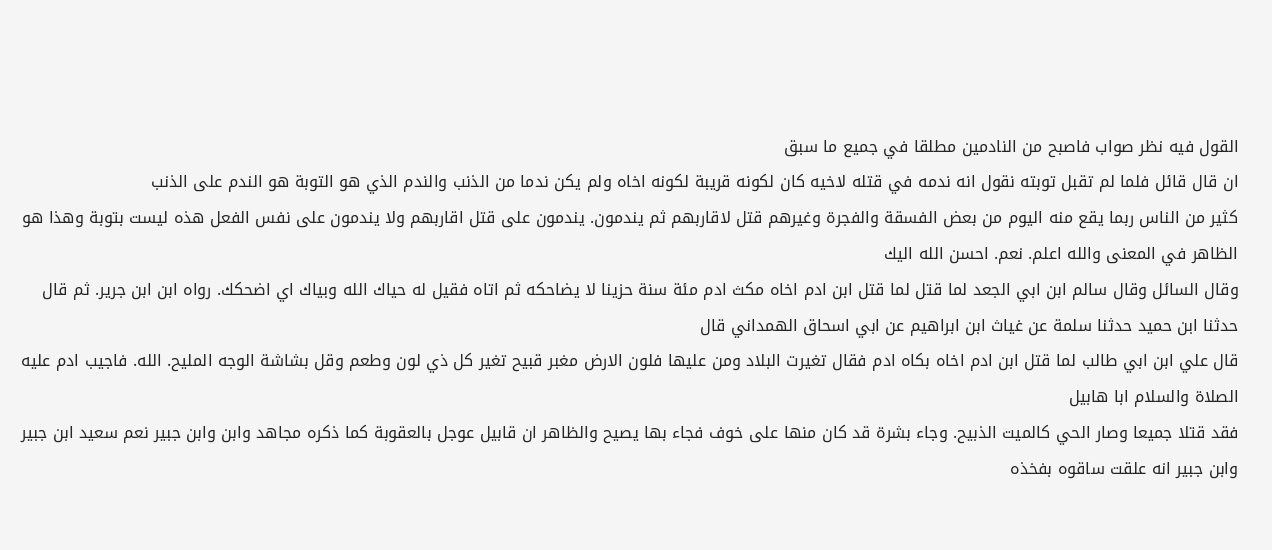القول فيه نظر صواب فاصبح من النادمين مطلقا في جميع ما سبق
ان قال قائل فلما لم تقبل توبته نقول انه ندمه في قتله لاخيه كان لكونه قريبة لكونه اخاه ولم يكن ندما من الذنب والندم الذي هو التوبة هو الندم على الذنب
كثير من الناس ربما يقع منه اليوم من بعض الفسقة والفجرة وغيرهم قتل لاقاربهم ثم يندمون. يندمون على قتل اقاربهم ولا يندمون على نفس الفعل هذه ليست بتوبة وهذا هو الظاهر في المعنى والله اعلم. نعم. احسن الله اليك
وقال السائل وقال سالم ابن ابي الجعد لما قتل لما قتل ابن ادم اخاه مكث ادم مئة سنة حزينا لا يضاحكه ثم اتاه فقيل له حياك الله وبياك اي اضحكك. رواه ابن ابن جرير. ثم قال حدثنا ابن حميد حدثنا سلمة عن غياث ابن ابراهيم عن ابي اسحاق الهمداني قال
قال علي ابن ابي طالب لما قتل ابن ادم اخاه بكاه ادم فقال تغيرت البلاد ومن عليها فلون الارض مغبر قبيح تغير كل ذي لون وطعم وقل بشاشة الوجه المليح. الله. فاجيب ادم عليه الصلاة والسلام ابا هابيل
فقد قتلا جميعا وصار الحي كالميت الذبيح. وجاء بشرة قد كان منها على خوف فجاء بها يصيح والظاهر ان قابيل عوجل بالعقوبة كما ذكره مجاهد وابن وابن جبير نعم سعيد ابن جبير
وابن جبير انه علقت ساقوه بفخذه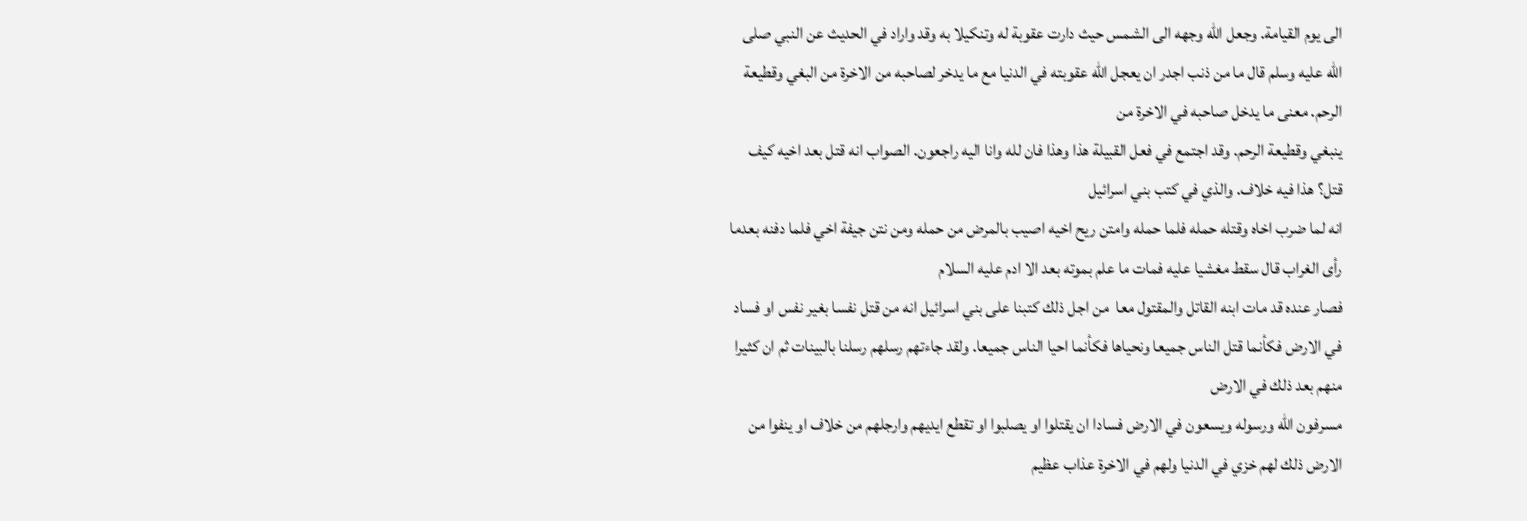الى يوم القيامة. وجعل الله وجهه الى الشمس حيث دارت عقوبة له وتنكيلا به وقد واراد في الحديث عن النبي صلى الله عليه وسلم قال ما من ذنب اجدر ان يعجل الله عقوبته في الدنيا مع ما يدخر لصاحبه من الاخرة من البغي وقطيعة الرحم. معنى ما يدخل صاحبه في الاخرة من
ينبغي وقطيعة الرحم. وقد اجتمع في فعل القبيلة هذا وهذا فان لله وانا اليه راجعون. الصواب انه قتل بعد اخيه كيف قتل؟ هذا فيه خلاف. والذي في كتب بني اسرائيل
انه لما ضرب اخاه وقتله حمله فلما حمله وامتن ريح اخيه اصيب بالمرض من حمله ومن نتن جيفة اخي فلما دفنه بعدما رأى الغراب قال سقط مغشيا عليه فمات ما علم بموته بعد الا ادم عليه السلام
فصار عنده قد مات ابنه القاتل والمقتول معا  من اجل ذلك كتبنا على بني اسرائيل انه من قتل نفسا بغير نفس او فساد في الارض فكأنما قتل الناس جميعا ونحياها فكأنما احيا الناس جميعا. ولقد جاءتهم رسلهم رسلنا بالبينات ثم ان كثيرا منهم بعد ذلك في الارض
مسرفون الله ورسوله ويسعون في الارض فسادا ان يقتلوا او يصلبوا او تقطع ايديهم وارجلهم من خلاف او ينفوا من الارض ذلك لهم خزي في الدنيا ولهم في الاخرة عذاب عظيم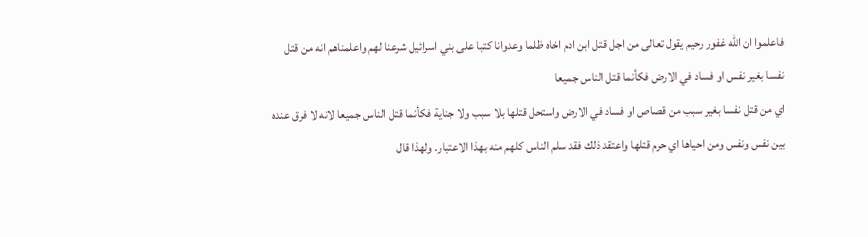فاعلموا ان الله غفور رحيم يقول تعالى من اجل قتل ابن ادم اخاه ظلما وعدوانا كتبا على بني اسرائيل شرعنا لهم واعلمناهم انه من قتل نفسا بغير نفس او فساد في الارض فكأنما قتل الناس جميعا
اي من قتل نفسا بغير سبب من قصاص او فساد في الارض واستحل قتلها بلا سبب ولا جناية فكأنما قتل الناس جميعا لانه لا فرق عنده بين نفس ونفس ومن احياها اي حرم قتلها واعتقد ذلك فقد سلم الناس كلهم منه بهذا الاعتبار. ولهذا قال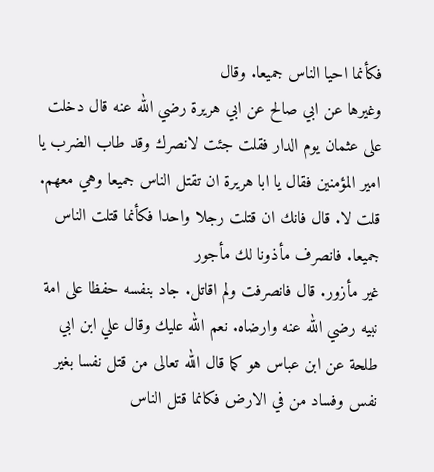فكأنما احيا الناس جميعا. وقال
وغيرها عن ابي صالح عن ابي هريرة رضي الله عنه قال دخلت على عثمان يوم الدار فقلت جئت لانصرك وقد طاب الضرب يا امير المؤمنين فقال يا ابا هريرة ان تقتل الناس جميعا وهي معهم. قلت لا. قال فانك ان قتلت رجلا واحدا فكأنما قتلت الناس جميعا. فانصرف مأذونا لك مأجور
غير مأزور. قال فانصرفت ولم اقاتل. جاد بنفسه حفظا على امة نبيه رضي الله عنه وارضاه. نعم الله عليك وقال علي ابن ابي طلحة عن ابن عباس هو كما قال الله تعالى من قتل نفسا بغير نفس وفساد من في الارض فكانما قتل الناس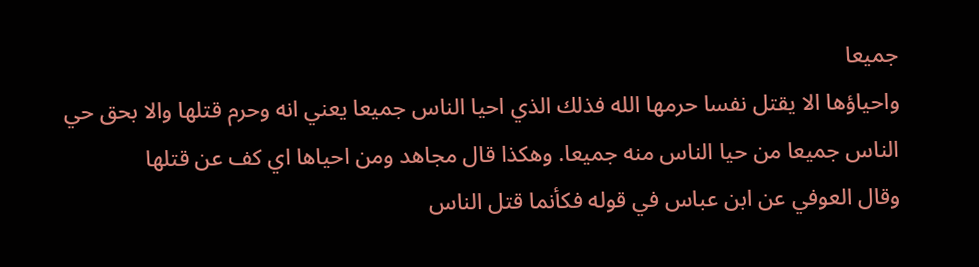جميعا
واحياؤها الا يقتل نفسا حرمها الله فذلك الذي احيا الناس جميعا يعني انه وحرم قتلها والا بحق حي الناس جميعا من حيا الناس منه جميعا. وهكذا قال مجاهد ومن احياها اي كف عن قتلها
وقال العوفي عن ابن عباس في قوله فكأنما قتل الناس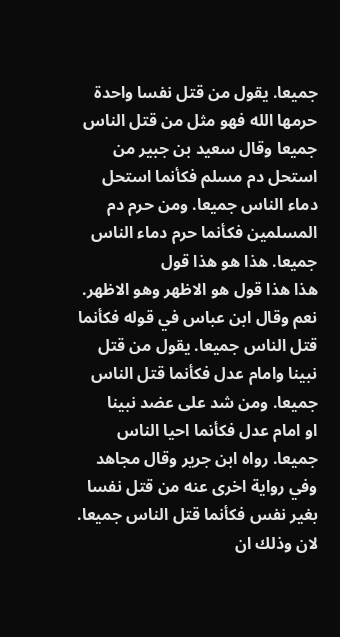جميعا. يقول من قتل نفسا واحدة حرمها الله فهو مثل من قتل الناس جميعا وقال سعيد بن جبير من استحل دم مسلم فكأنما استحل دماء الناس جميعا. ومن حرم دم المسلمين فكأنما حرم دماء الناس جميعا. هذا هو هذا قول
هذا هذا قول هو الاظهر وهو الاظهر. نعم وقال ابن عباس في قوله فكأنما قتل الناس جميعا. يقول من قتل نبينا وامام عدل فكأنما قتل الناس جميعا. ومن شد على عضد نبينا
او امام عدل فكأنما احيا الناس جميعا. رواه ابن جرير وقال مجاهد وفي رواية اخرى عنه من قتل نفسا بغير نفس فكأنما قتل الناس جميعا. لان وذلك ان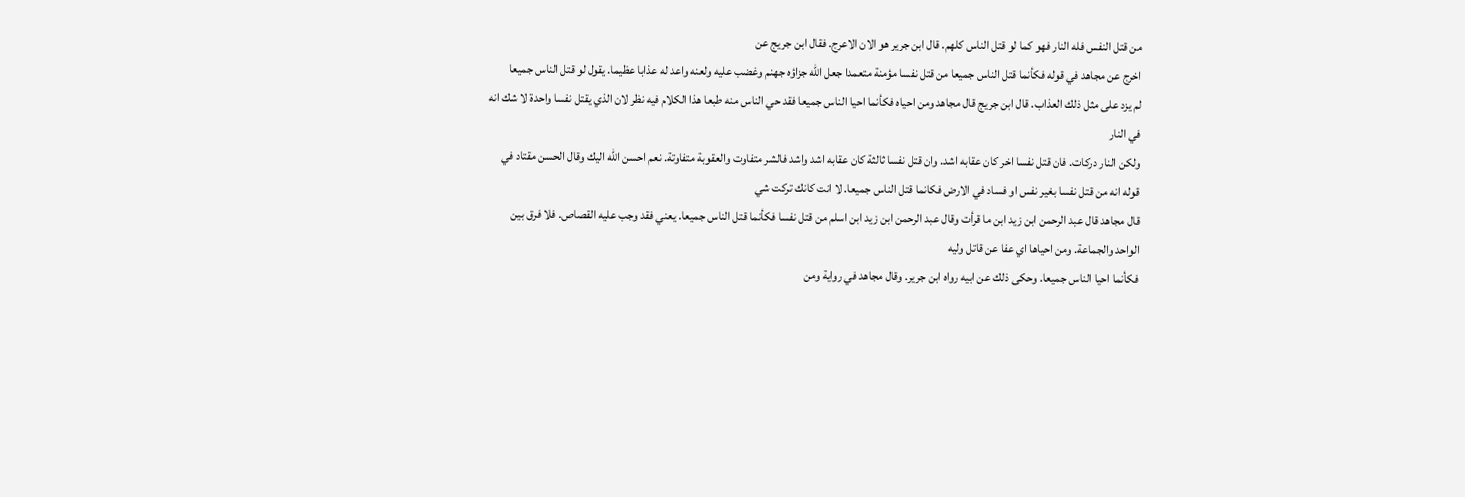من قتل النفس فله النار فهو كما لو قتل الناس كلهم. قال ابن جرير هو الان الاعرج. فقال ابن جريج عن
اخرج عن مجاهد في قوله فكأنما قتل الناس جميعا من قتل نفسا مؤمنة متعمدا جعل الله جزاؤه جهنم وغضب عليه ولعنه واعد له عذابا عظيما. يقول لو قتل الناس جميعا
لم يزد على مثل ذلك العذاب. قال ابن جريج قال مجاهد ومن احياه فكأنما احيا الناس جميعا فقد حي الناس منه طبعا هذا الكلام فيه نظر لان الذي يقتل نفسا واحدة لا شك انه في النار
ولكن النار دركات. فان قتل نفسا اخر كان عقابه اشد. وان قتل نفسا ثالثة كان عقابه اشد واشد فالشر متفاوت والعقوبة متفاوتة. نعم احسن الله اليك وقال الحسن مقتاد في قوله انه من قتل نفسا بغير نفس او فساد في الارض فكانما قتل الناس جميعا. لا انت كانك تركت شي
قال مجاهد قال عبد الرحمن ابن زيد ابن ما قرأت وقال عبد الرحمن ابن زيد ابن اسلم من قتل نفسا فكأنما قتل الناس جميعا. يعني فقد وجب عليه القصاص. فلا فرق بين الواحد والجماعة. ومن احياها اي عفا عن قاتل وليه
فكأنما احيا الناس جميعا. وحكى ذلك عن ابيه رواه ابن جرير. وقال مجاهد في رواية ومن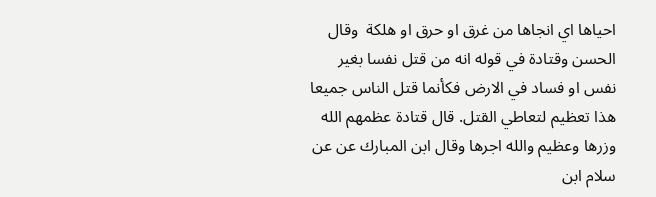احياها اي انجاها من غرق او حرق او هلكة  وقال الحسن وقتادة في قوله انه من قتل نفسا بغير نفس او فساد في الارض فكأنما قتل الناس جميعا
هذا تعظيم لتعاطي القتل. قال قتادة عظمهم الله وزرها وعظيم والله اجرها وقال ابن المبارك عن عن سلام ابن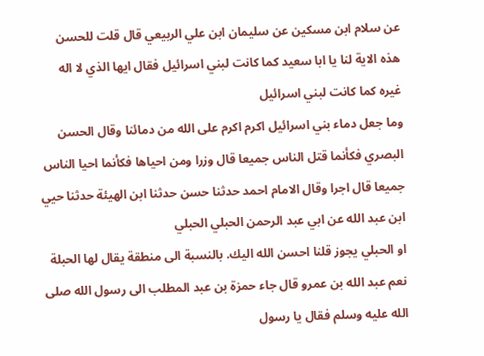عن سلام ابن مسكين عن سليمان ابن علي الربيعي قال قلت للحسن هذه الاية لنا يا ابا سعيد كما كانت لبني اسرائيل فقال ايها الذي لا اله غيره كما كانت لبني اسرائيل
وما جعل دماء بني اسرائيل اكرم اكرم على الله من دمائنا وقال الحسن البصري فكأنما قتل الناس جميعا قال وزرا ومن احياها فكأنما احيا الناس جميعا قال اجرا وقال الامام احمد حدثنا حسن حدثنا ابن الهيئة حدثنا حيي ابن عبد الله عن ابي عبد الرحمن الحبلي الحبلي
او الحبلي يجوز قلنا احسن الله اليك. بالنسبة الى منطقة يقال لها الحبلة نعم عبد الله بن عمرو قال جاء حمزة بن عبد المطلب الى رسول الله صلى الله عليه وسلم فقال يا رسول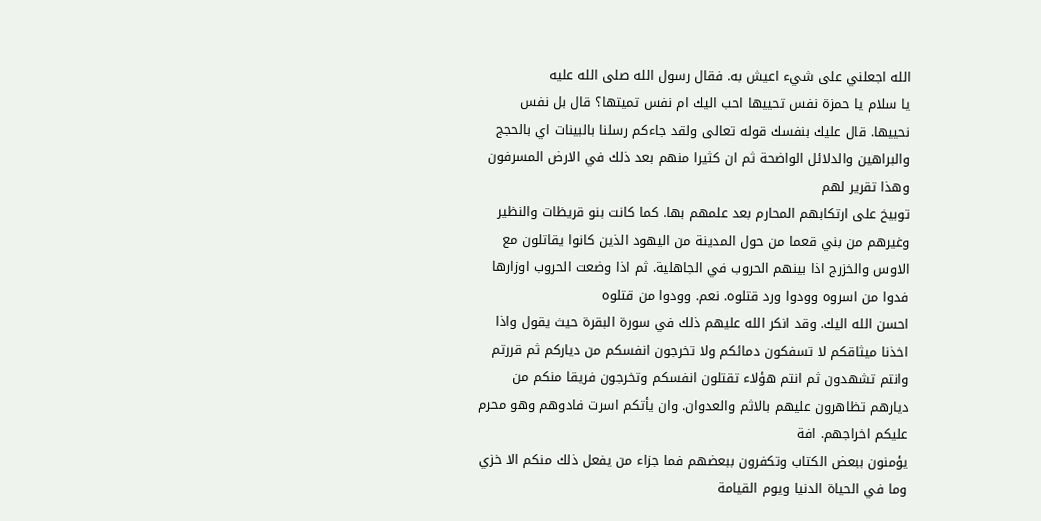الله اجعلني على شيء اعيش به. فقال رسول الله صلى الله عليه
يا سلام يا حمزة نفس تحييها احب اليك ام نفس تميتها؟ قال بل نفس نحييها. قال عليك بنفسك قوله تعالى ولقد جاءكم رسلنا بالبينات اي بالحجج والبراهين والدلائل الواضحة ثم ان كثيرا منهم بعد ذلك في الارض المسرفون وهذا تقرير لهم
توبيخ على ارتكابهم المحارم بعد علمهم بها. كما كانت بنو قريظات والنظير وغيرهم من بني قعما من حول المدينة من اليهود الذين كانوا يقاتلون مع الاوس والخزرج اذا بينهم الحروب في الجاهلية. ثم اذا وضعت الحروب اوزارها فدوا من اسروه وودوا ورد قتلوه. نعم. وودوا من قتلوه
احسن الله اليك. وقد انكر الله عليهم ذلك في سورة البقرة حيث يقول واذا اخذنا ميثاقكم لا تسفكون دمائكم ولا تخرجون انفسكم من دياركم ثم قررتم وانتم تشهدون ثم انتم هؤلاء تقتلون انفسكم وتخرجون فريقا منكم من ديارهم تظاهرون عليهم بالاثم والعدوان. وان يأتكم اسرت فادوهم وهو محرم عليكم اخراجهم. افة
يؤمنون ببعض الكتاب وتكفرون ببعضهم فما جزاء من يفعل ذلك منكم الا خزي وما في الحياة الدنيا ويوم القيامة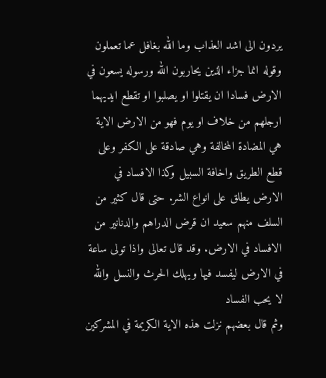يردون الى اشد العذاب وما الله بغافل عما تعملون وقوله انما جزاء الذين يحاربون الله ورسوله يسعون في الارض فسادا ان يقتلوا او يصلبوا او تقطع ايديهما ارجلهم من خلاف او يوم فهو من الارض الاية
هي المضادة المخالفة وهي صادقة على الكفر وعلى قطع الطريق واخافة السبيل وكذا الافساد في الارض يطلق على انواع الشر. حتى قال كثير من السلف منهم سعيد ان قرض الدراهم والدنانير من الافساد في الارض. وقد قال تعالى واذا تولى ساعة في الارض ليفسد فيها ويهلك الحرث والنسل والله لا يحب الفساد
وثم قال بعضهم نزلت هذه الاية الكريمة في المشركين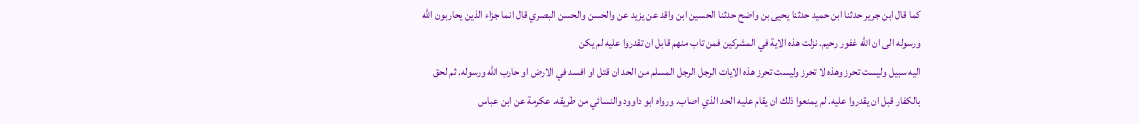كما قال ابن جرير حدثنا ابن حميد حدثنا يحيى بن واضح حدثنا الحسين ابن واقد عن يزيد عن والحسن والحسن البصري قال انما جزاء الذين يحاربون الله ورسوله الى ان الله غفور رحيم. نزلت هذه الاية في المشركين فمن تاب منهم قابل ان تقدروا عليه لم يكن
اليه سبيل وليست تحرز وهذه لا تحرز وليست تحرز هذه الايات الرجل الرجل المسلم من الحد ان قتل او افسد في الارض او حارب الله ورسوله. ثم لحق بالكفار قبل ان يقدروا عليه. لم يمنعوا ذلك ان يقام عليه الحد الذي اصاب. ورواه ابو داوود والنسائي من طريقه. عكرمة عن ابن عباس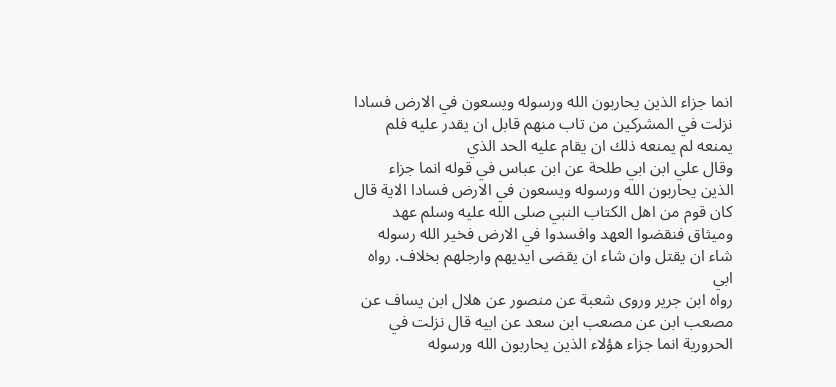انما جزاء الذين يحاربون الله ورسوله ويسعون في الارض فسادا نزلت في المشركين من تاب منهم قابل ان يقدر عليه فلم يمنعه لم يمنعه ذلك ان يقام عليه الحد الذي
وقال علي ابن ابي طلحة عن ابن عباس في قوله انما جزاء الذين يحاربون الله ورسوله ويسعون في الارض فسادا الاية قال كان قوم من اهل الكتاب النبي صلى الله عليه وسلم عهد وميثاق فنقضوا العهد وافسدوا في الارض فخير الله رسوله شاء ان يقتل وان شاء ان يقضى ايديهم وارجلهم بخلاف. رواه ابي
رواه ابن جرير وروى شعبة عن منصور عن هلال ابن يساف عن مصعب ابن عن مصعب ابن سعد عن ابيه قال نزلت في الحرورية انما جزاء هؤلاء الذين يحاربون الله ورسوله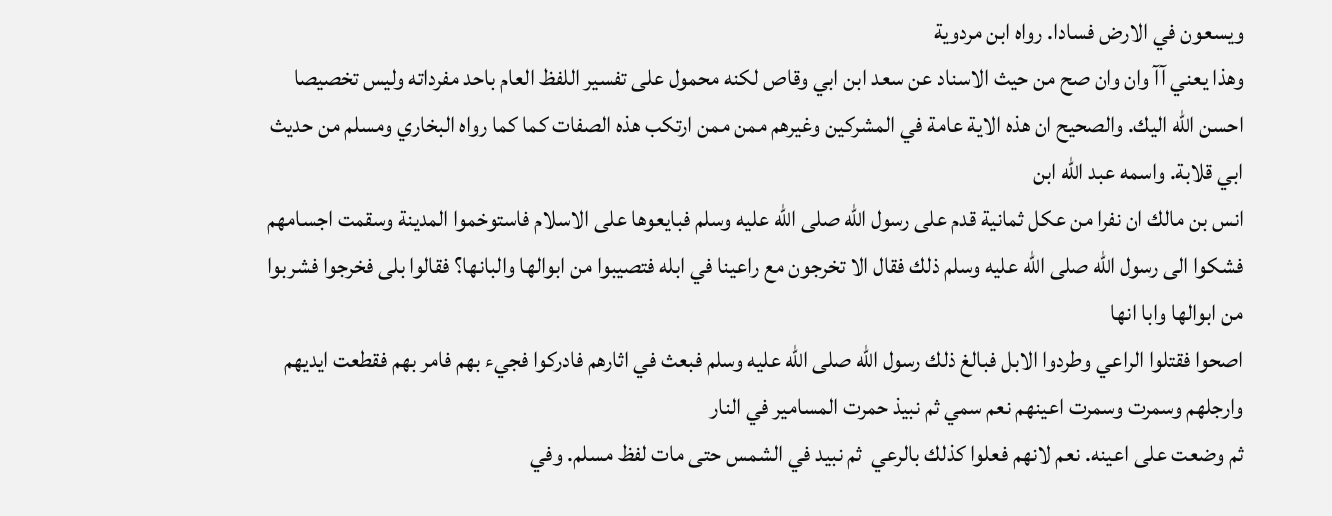ويسعون في الارض فسادا. رواه ابن مردوية
وهذا يعني آآ وان وان صح من حيث الاسناد عن سعد ابن ابي وقاص لكنه محمول على تفسير اللفظ العام باحد مفرداته وليس تخصيصا  احسن الله اليك. والصحيح ان هذه الاية عامة في المشركين وغيرهم ممن ممن ارتكب هذه الصفات كما كما رواه البخاري ومسلم من حديث ابي قلابة. واسمه عبد الله ابن
انس بن مالك ان نفرا من عكل ثمانية قدم على رسول الله صلى الله عليه وسلم فبايعوها على الاسلام فاستوخموا المدينة وسقمت اجسامهم فشكوا الى رسول الله صلى الله عليه وسلم ذلك فقال الا تخرجون مع راعينا في ابله فتصيبوا من ابوالها والبانها؟ فقالوا بلى فخرجوا فشربوا من ابوالها وابا انها
اصحوا فقتلوا الراعي وطردوا الابل فبالغ ذلك رسول الله صلى الله عليه وسلم فبعث في اثارهم فادركوا فجيء بهم فامر بهم فقطعت ايديهم وارجلهم وسمرت وسمرت اعينهم نعم سمي ثم نبيذ حمرت المسامير في النار
ثم وضعت على اعينه. نعم لانهم فعلوا كذلك بالرعي  ثم نبيد في الشمس حتى مات لفظ مسلم. وفي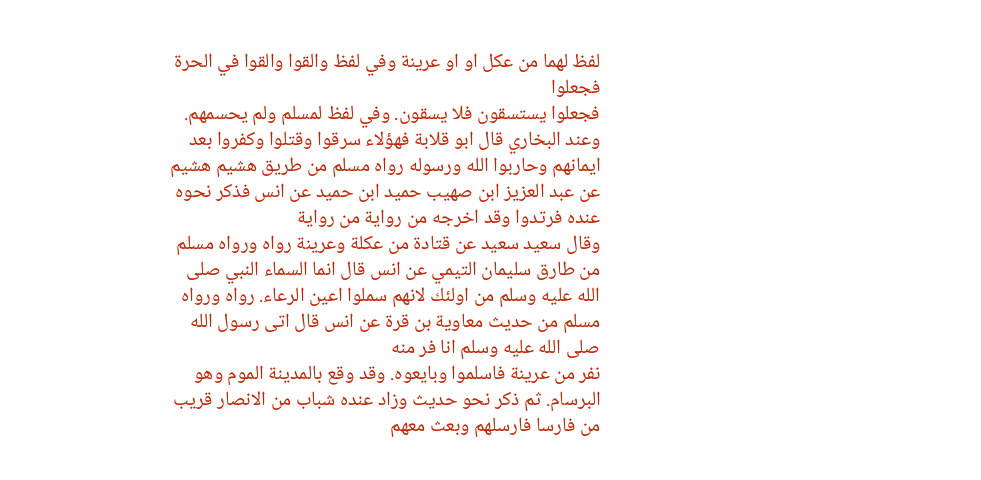لفظ لهما من عكل او او عرينة وفي لفظ والقوا والقوا في الحرة فجعلوا
فجعلوا يستسقون فلا يسقون. وفي لفظ لمسلم ولم يحسمهم. وعند البخاري قال ابو قلابة فهؤلاء سرقوا وقتلوا وكفروا بعد ايمانهم وحاربوا الله ورسوله رواه مسلم من طريق هشيم هشيم عن عبد العزيز ابن صهيب حميد ابن حميد عن انس فذكر نحوه عنده فرتدوا وقد اخرجه من رواية من رواية
وقال سعيد سعيد عن قتادة من عكلة وعرينة رواه ورواه مسلم من طارق سليمان التيمي عن انس قال انما السماء النبي صلى الله عليه وسلم من اولئك لانهم سملوا اعين الرعاء. رواه ورواه مسلم من حديث معاوية بن قرة عن انس قال اتى رسول الله صلى الله عليه وسلم انا فر منه
نفر من عرينة فاسلموا وبايعوه. وقد وقع بالمدينة الموم وهو البرسام. ثم ذكر نحو حديث وزاد عنده شباب من الانصار قريب من فارسا فارسلهم وبعث معهم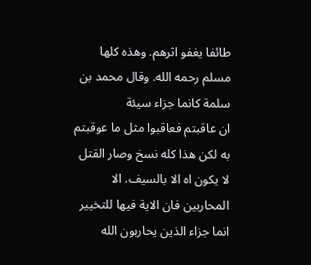طائفا يغفو اثرهم. وهذه كلها مسلم رحمه الله. وقال محمد بن سلمة كانما جزاء سيئة
ان عاقبتم فعاقبوا مثل ما عوقبتم به لكن هذا كله نسخ وصار القتل لا يكون اه الا بالسيف. الا المحاربين فان الاية فيها للتخيير انما جزاء الذين يحاربون الله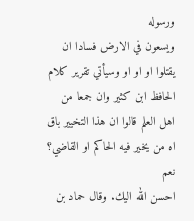ورسوله
ويسعون في الارض فسادا ان يقتلوا او او او وسيأتي تقرير كلام الحافظ ابن كثير وان جمعا من اهل العلم قالوا ان هذا التخيير باق اه من يخير فيه الحاكم او القاضي؟ نعم
احسن الله اليك. وقال حماد بن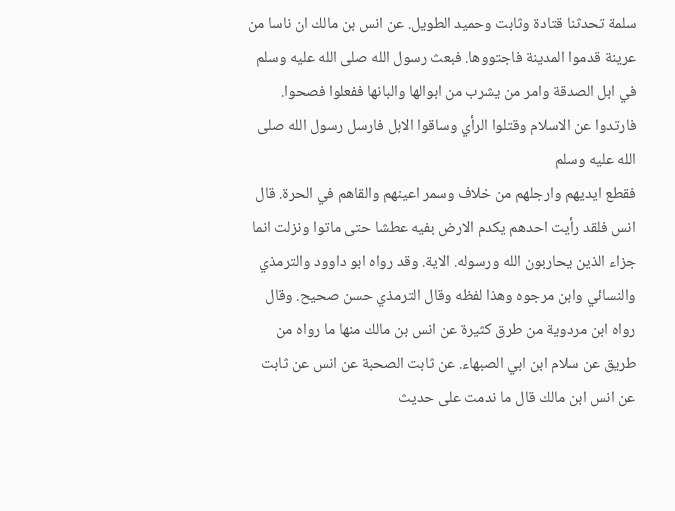سلمة تحدثنا قتادة وثابت وحميد الطويل. عن انس بن مالك ان ناسا من عرينة قدموا المدينة فاجتووها. فبعث رسول الله صلى الله عليه وسلم في ابل الصدقة وامر من يشرب من ابوالها والبانها ففعلوا فصحوا. فارتدوا عن الاسلام وقتلوا الرأي وساقوا الابل فارسل رسول الله صلى الله عليه وسلم
فقطع ايديهم وارجلهم من خلاف وسمر اعينهم والقاهم في الحرة. قال انس فلقد رأيت احدهم يكدم الارض بفيه عطشا حتى ماتوا ونزلت انما جزاء الذين يحاربون الله ورسوله. الاية. وقد رواه ابو داوود والترمذي والنسائي وابن مرجوه وهذا لفظه وقال الترمذي حسن صحيح. وقال
رواه ابن مردوية من طرق كثيرة عن انس بن مالك منها ما رواه من طريق عن سلام ابن ابي الصبهاء. عن ثابت الصحبة عن انس عن ثابت عن انس ابن مالك قال ما ندمت على حديث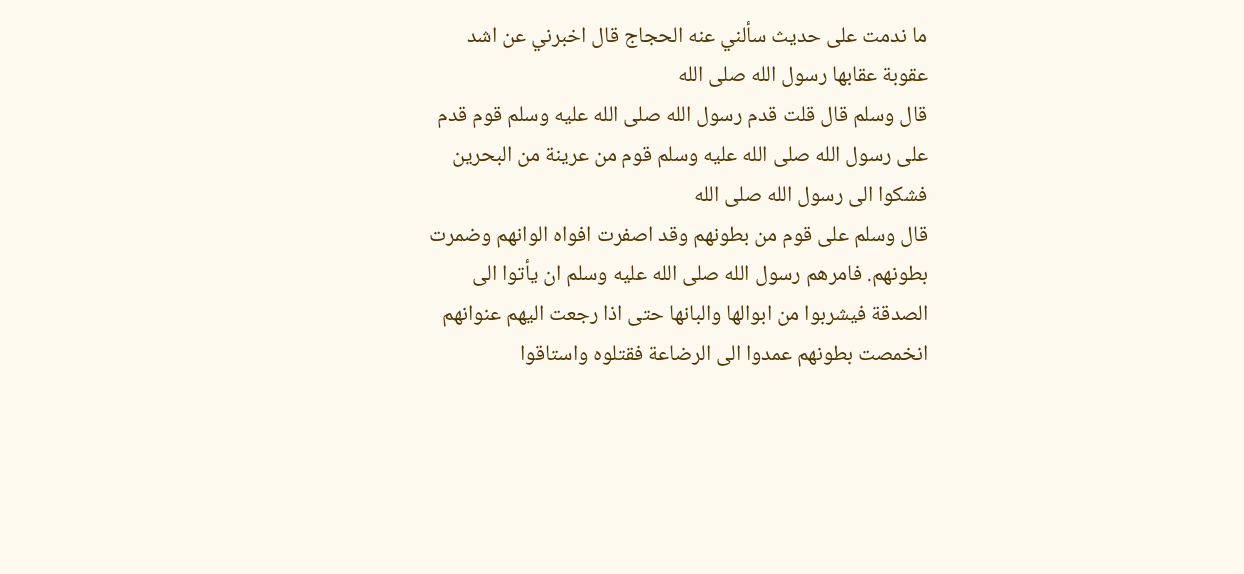ما ندمت على حديث سألني عنه الحجاج قال اخبرني عن اشد عقوبة عقابها رسول الله صلى الله
قال وسلم قال قلت قدم رسول الله صلى الله عليه وسلم قوم قدم على رسول الله صلى الله عليه وسلم قوم من عرينة من البحرين فشكوا الى رسول الله صلى الله
قال وسلم على قوم من بطونهم وقد اصفرت افواه الوانهم وضمرت بطونهم. فامرهم رسول الله صلى الله عليه وسلم ان يأتوا الى الصدقة فيشربوا من ابوالها والبانها حتى اذا رجعت اليهم عنوانهم انخمصت بطونهم عمدوا الى الرضاعة فقتلوه واستاقوا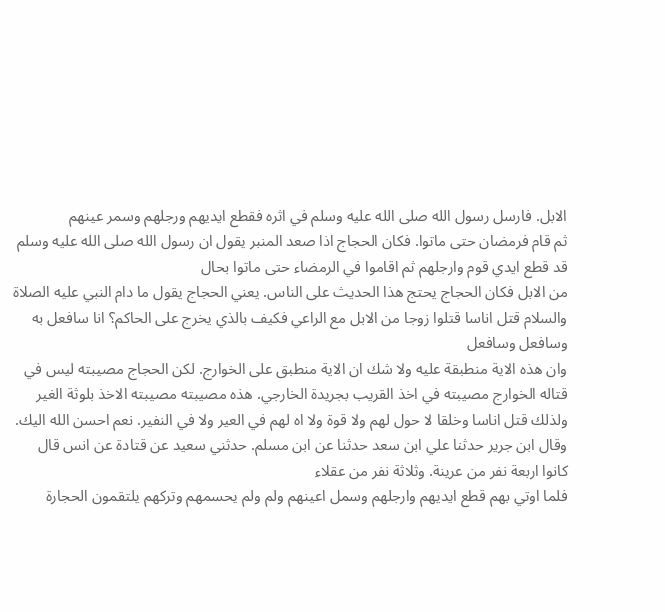الابل. فارسل رسول الله صلى الله عليه وسلم في اثره فقطع ايديهم ورجلهم وسمر عينهم
ثم قام فرمضان حتى ماتوا. فكان الحجاج اذا صعد المنبر يقول ان رسول الله صلى الله عليه وسلم قد قطع ايدي قوم وارجلهم ثم اقاموا في الرمضاء حتى ماتوا بحال
من الابل فكان الحجاج يحتج هذا الحديث على الناس. يعني الحجاج يقول ما دام النبي عليه الصلاة والسلام قتل اناسا قتلوا زوجا من الابل مع الراعي فكيف بالذي يخرج على الحاكم؟ انا سافعل به وسافعل وسافعل
وان هذه الاية منطبقة عليه ولا شك ان الاية منطبق على الخوارج. لكن الحجاج مصيبته ليس في قتاله الخوارج مصيبته في اخذ القريب بجريدة الخارجي. هذه مصيبته مصيبته الاخذ بلوثة الغير
ولذلك قتل اناسا وخلقا لا حول لهم ولا قوة ولا اه لهم في العير ولا في النفير. نعم احسن الله اليك. وقال ابن جرير حدثنا علي ابن سعد حدثنا عن ابن مسلم. حدثني سعيد عن قتادة عن انس قال كانوا اربعة نفر من عرينة. وثلاثة نفر من عقلاء
فلما اوتي بهم قطع ايديهم وارجلهم وسمل اعينهم ولم ولم يحسمهم وتركهم يلتقمون الحجارة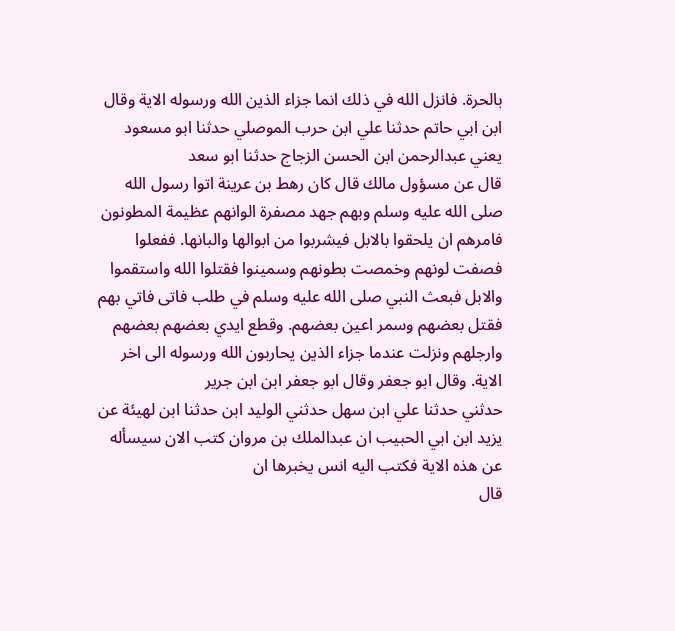بالحرة. فانزل الله في ذلك انما جزاء الذين الله ورسوله الاية وقال ابن ابي حاتم حدثنا علي ابن حرب الموصلي حدثنا ابو مسعود يعني عبدالرحمن ابن الحسن الزجاج حدثنا ابو سعد
قال عن مسؤول مالك قال كان رهط بن عرينة اتوا رسول الله صلى الله عليه وسلم وبهم جهد مصفرة الوانهم عظيمة المطونون فامرهم ان يلحقوا بالابل فيشربوا من ابوالها والبانها. ففعلوا فصفت لونهم وخمصت بطونهم وسمينوا فقتلوا الله واستقموا
والابل فبعث النبي صلى الله عليه وسلم في طلب فاتى فاتي بهم فقتل بعضهم وسمر اعين بعضهم. وقطع ايدي بعضهم بعضهم وارجلهم ونزلت عندما جزاء الذين يحاربون الله ورسوله الى اخر الاية. وقال ابو جعفر وقال ابو جعفر ابن ابن جرير
حدثني حدثنا علي ابن سهل حدثني الوليد ابن حدثنا ابن لهيئة عن يزيد ابن ابي الحبيب ان عبدالملك بن مروان كتب الان سيسأله عن هذه الاية فكتب اليه انس يخبرها ان
قال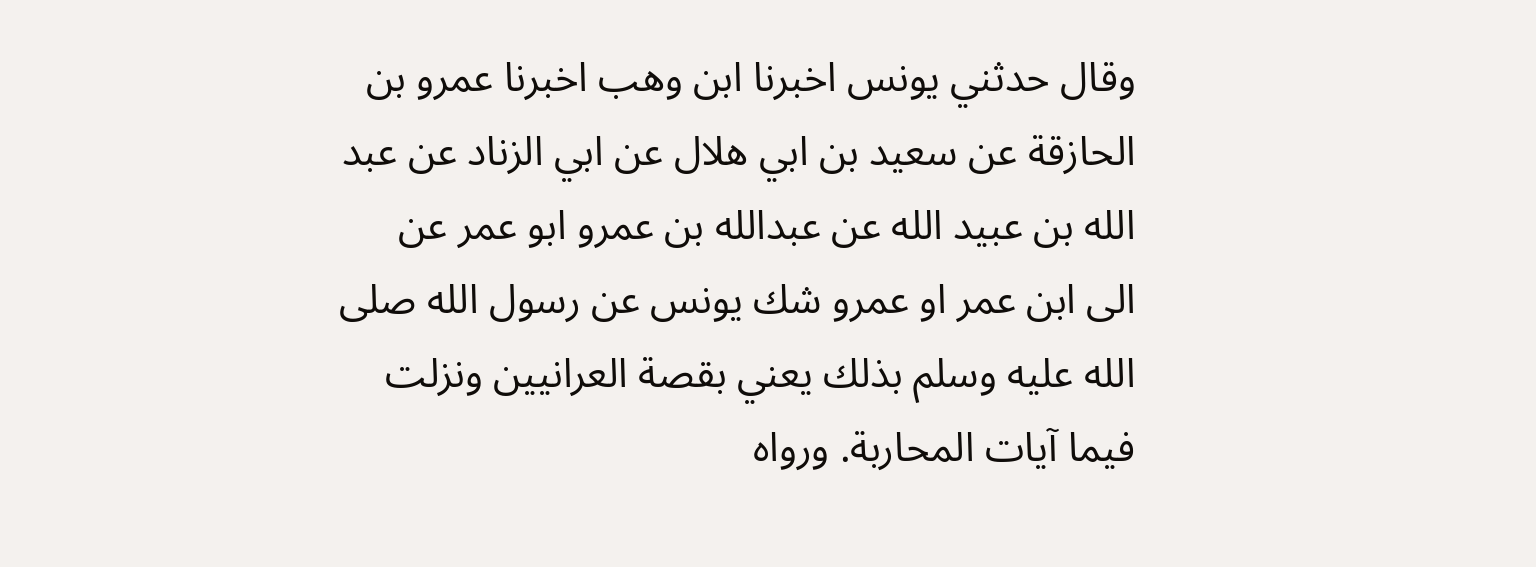وقال حدثني يونس اخبرنا ابن وهب اخبرنا عمرو بن الحازقة عن سعيد بن ابي هلال عن ابي الزناد عن عبد الله بن عبيد الله عن عبدالله بن عمرو ابو عمر عن
الى ابن عمر او عمرو شك يونس عن رسول الله صلى الله عليه وسلم بذلك يعني بقصة العرانيين ونزلت فيما آيات المحاربة. ورواه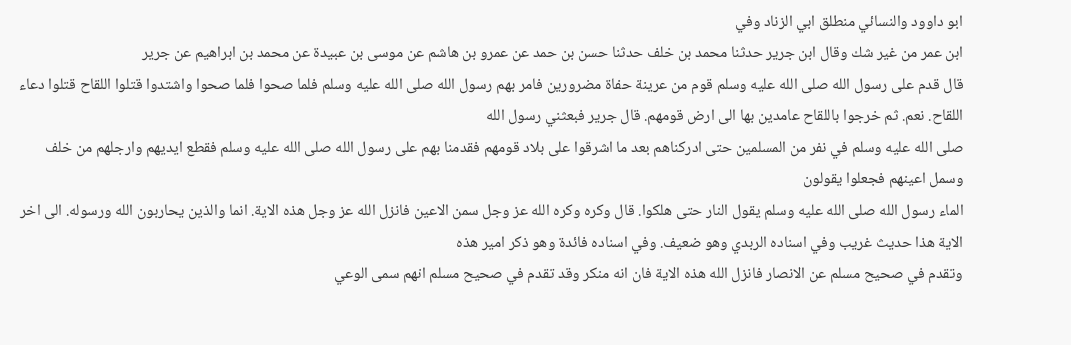ابو داوود والنسائي منطلق ابي الزناد وفي
ابن عمر من غير شك وقال ابن جرير حدثنا محمد بن خلف حدثنا حسن بن حمد عن عمرو بن هاشم عن موسى بن عبيدة عن محمد بن ابراهيم عن جرير
قال قدم على رسول الله صلى الله عليه وسلم قوم من عرينة حفاة مضرورين فامر بهم رسول الله صلى الله عليه وسلم فلما صحوا فلما صحوا واشتدوا قتلوا اللقاح قتلوا دعاء اللقاح. نعم. ثم خرجوا باللقاح عامدين بها الى ارض قومهم. قال جرير فبعثني رسول الله
صلى الله عليه وسلم في نفر من المسلمين حتى ادركناهم بعد ما اشرقوا على بلاد قومهم فقدمنا بهم على رسول الله صلى الله عليه وسلم فقطع ايديهم وارجلهم من خلف وسمل اعينهم فجعلوا يقولون
الماء رسول الله صلى الله عليه وسلم يقول النار حتى هلكوا. قال وكره وكره الله عز وجل سمن الاعين فانزل الله عز وجل هذه الاية. انما والذين يحاربون الله ورسوله. الى اخر الاية هذا حديث غريب وفي اسناده الربدي وهو ضعيف. وفي اسناده فائدة وهو ذكر امير هذه
وتقدم في صحيح مسلم عن الانصار فانزل الله هذه الاية فان انه منكر وقد تقدم في صحيح مسلم انهم سمى الوعي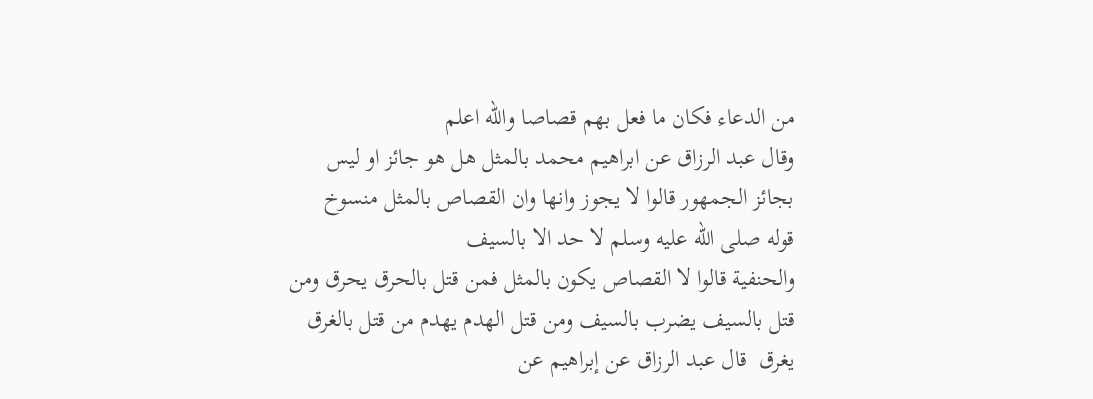من الدعاء فكان ما فعل بهم قصاصا والله اعلم
وقال عبد الرزاق عن ابراهيم محمد بالمثل هل هو جائز او ليس بجائز الجمهور قالوا لا يجوز وانها وان القصاص بالمثل منسوخ  قوله صلى الله عليه وسلم لا حد الا بالسيف
والحنفية قالوا لا القصاص يكون بالمثل فمن قتل بالحرق يحرق ومن قتل بالسيف يضرب بالسيف ومن قتل الهدم يهدم من قتل بالغرق يغرق  قال عبد الرزاق عن إبراهيم عن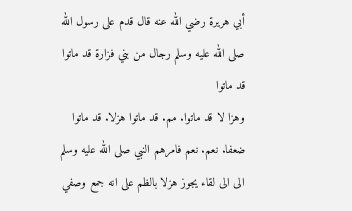أبي هريرة رضي الله عنه قال قدم على رسول الله صلى الله عليه وسلم رجال من بني فزارة قد ماتوا قد ماتوا
وهزا لا قد ماتوا. مم. قد ماتوا هزلا. قد ماتوا ضعفا. نعم. نعم فامرهم النبي صلى الله عليه وسلم الى الى لقاء يجوز هزلا بالظم على انه جمع وصفي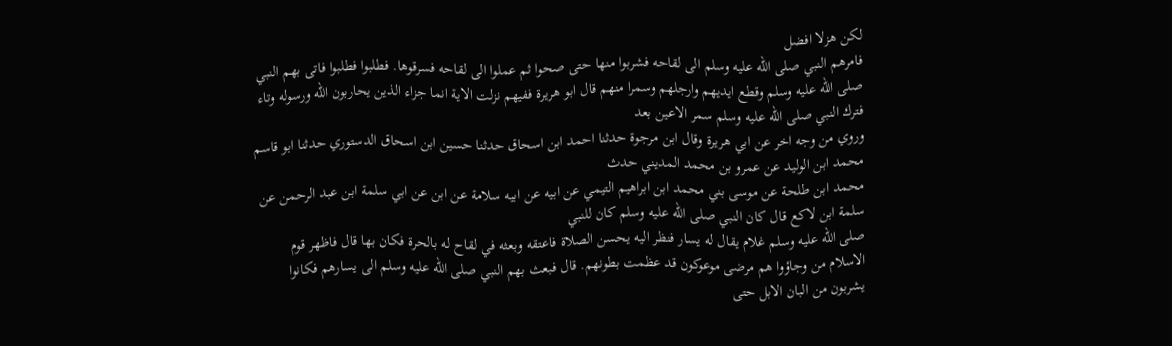لكن هزلا افضل
فامرهم النبي صلى الله عليه وسلم الى لقاحه فشربوا منها حتى صحوا ثم عملوا الى لقاحه فسرقوها. فطلبوا فطلبوا فاتى بهم النبي صلى الله عليه وسلم وقطع ايديهم وارجلهم وسمرا منهم قال ابو هريرة ففيهم نزلت الاية انما جزاء الذين يحاربون الله ورسوله وتاء فترك النبي صلى الله عليه وسلم سمر الاعين بعد
وروي من وجه اخر عن ابي هريرة وقال ابن مرجوة حدثنا احمد ابن اسحاق حدثنا حسين ابن اسحاق الدستوري حدثنا ابو قاسم محمد ابن الوليد عن عمرو بن محمد المديني حدث
محمد ابن طلحة عن موسى بني محمد ابن ابراهيم التيمي عن ابيه عن ابيه سلامة عن ابن عن ابي سلمة ابن عبد الرحمن عن سلمة ابن لاكع قال كان النبي صلى الله عليه وسلم كان للنبي
صلى الله عليه وسلم غلام يقال له يسار فنظر اليه يحسن الصلاة فاعتقه وبعثه في لقاح له بالحرة فكان بها قال فاظهر قوم الاسلام من وجاؤوا هم مرضى موعوكون قد عظمت بطونهم. قال فبعث بهم النبي صلى الله عليه وسلم الى يسارهم فكانوا يشربون من البان الابل حتى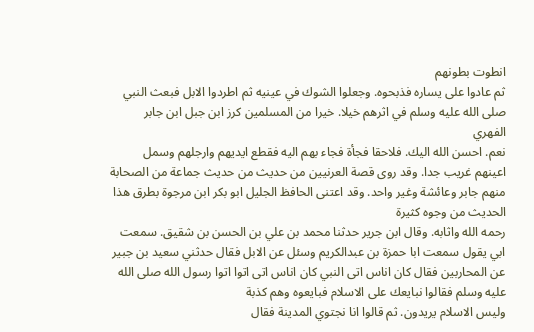انطوت بطونهم
ثم عادوا على يساره فذبحوه. وجعلوا الشوك في عينيه ثم اطردوا الابل فبعث النبي صلى الله عليه وسلم في اثرهم خيلا. خيرا من المسلمين كرز ابن جبل ابن جابر الفهري
نعم. احسن الله اليك. فلاحقا فجأة فجاء بهم اليه فقطع ايديهم وارجلهم وسمل اعينهم غريب جدا. وقد روى قصة العرنيين من حديث من حديث جماعة من الصحابة منهم جابر وعائشة وغير واحد. وقد اعتنى الحافظ الجليل ابو بكر ابن مرجوة بطرق هذا الحديث من وجوه كثيرة
رحمه الله واثابه. وقال ابن جرير حدثنا محمد بن علي بن الحسن بن شقيق. سمعت ابي يقول سمعت ابا حمزة بن عبدالكريم وسئل عن الابل فقال حدثني سعيد بن جبير عن المحاربين فقال كان اناس اتى النبي كان اناس اتى اتوا اتوا رسول الله صلى الله عليه وسلم فقالوا نبايعك على الاسلام فبايعوه وهم كذبة
وليس الاسلام يريدون. ثم قالوا انا نجتوي المدينة فقال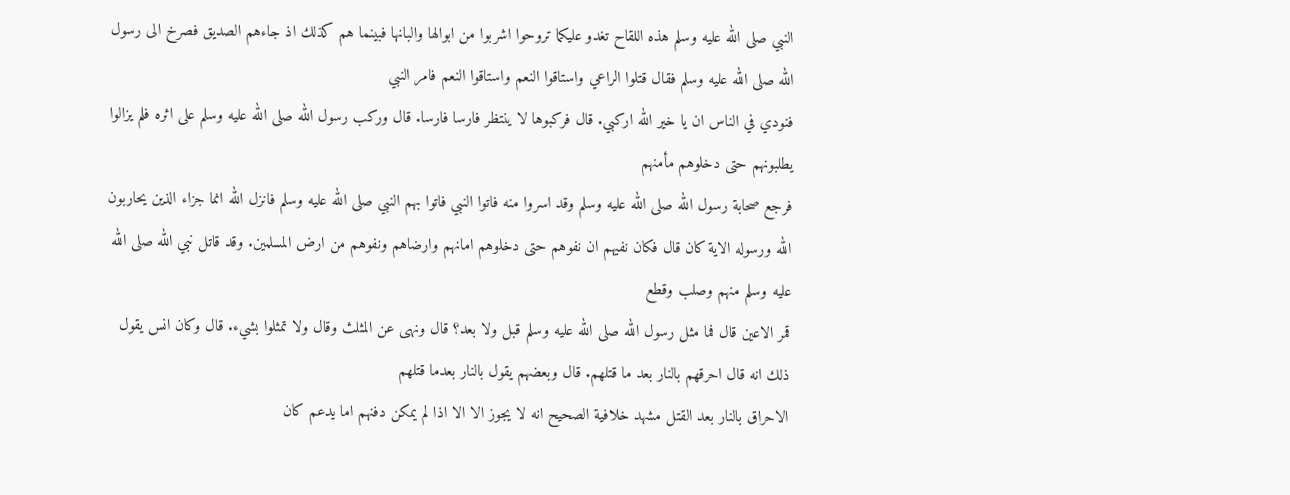النبي صلى الله عليه وسلم هذه اللقاح تغدو عليكما تروحوا اشربوا من ابوالها والبانها فبينما هم كذلك اذ جاءهم الصديق فصرخ الى رسول الله صلى الله عليه وسلم فقال قتلوا الراعي واستاقوا النعم واستاقوا النعم فامر النبي
فنودي في الناس ان يا خير الله اركبي. قال فركبوها لا ينتظر فارسا فارسا. قال وركب رسول الله صلى الله عليه وسلم على اثره فلم يزالوا يطلبونهم حتى دخلوهم مأمنهم
فرجع صحابة رسول الله صلى الله عليه وسلم وقد اسروا منه فاتوا النبي فاتوا بهم النبي صلى الله عليه وسلم فانزل الله انما جزاء الذين يحاربون الله ورسوله الاية كان قال فكان نفيهم ان نفوهم حتى دخلوهم امانهم وارضاهم ونفوهم من ارض المسلمين. وقد قاتل نبي الله صلى الله عليه وسلم منهم وصلب وقطع
قمر الاعين قال فما مثل رسول الله صلى الله عليه وسلم قبل ولا بعد؟ قال ونهى عن المثلث وقال ولا تمثلوا بشيء. قال وكان انس يقول ذلك انه قال احرقهم بالنار بعد ما قتلهم. قال وبعضهم يقول بالنار بعدما قتلهم
الاحراق بالنار بعد القتل مشهد خلافية الصحيح انه لا يجوز الا الا اذا لم يمكن دفنهم اما يدعم كان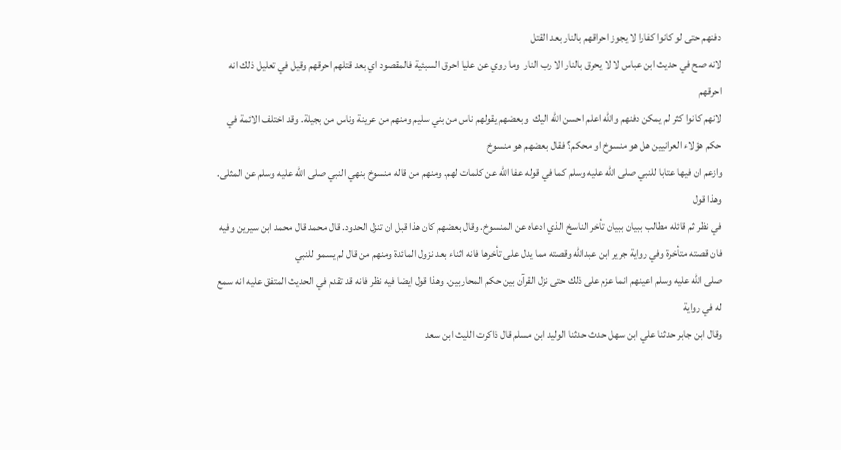دفنهم حتى لو كانوا كفارا لا يجوز احراقهم بالنار بعد القتل
لانه صح في حديث ابن عباس لا لا يحرق بالنار الا رب النار  وما روي عن عليا احرق السبئية فالمقصود اي بعد قتلهم احرقهم وقيل في تعليل ذلك انه احرقهم
لانهم كانوا كثر لم يمكن دفنهم والله اعلم احسن الله اليك  وبعضهم يقولهم ناس من بني سليم ومنهم من عرينة وناس من بجيلة. وقد اختلف الائمة في حكم هؤلاء العرانيين هل هو منسوخ او محكم؟ فقال بعضهم هو منسوخ
وازعم ان فيها عتابا للنبي صلى الله عليه وسلم كما في قوله عفا الله عن كلمات لهم. ومنهم من قاله منسوخ بنهي النبي صلى الله عليه وسلم عن المثلى. وهذا قول
في نظر ثم قائله مطالب ببيان ببيان تأخر الناسخ الذي ادعاه عن المنسوخ. وقال بعضهم كان هذا قبل ان تنزل الحدود. قال محمد قال محمد ابن سيرين وفيه فان قصته متأخرة وفي رواية جرير ابن عبدالله وقصته مما يدل على تأخرها فانه اثناء بعد نزول المائدة ومنهم من قال لم يسمو للنبي
صلى الله عليه وسلم اعينهم انما عزم على ذلك حتى نزل القرآن بين حكم المحاربين. وهذا قول ايضا فيه نظر فانه قد تقدم في الحديث المتفق عليه انه سمع له في رواية
وقال ابن جابر حدثنا علي ابن سهل حدث حدثنا الوليد ابن مسلم قال ذاكرت الليث ابن سعد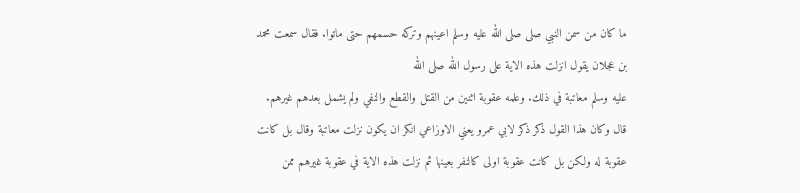ما كان من سمن النبي صلى صلى الله عليه وسلم اعينهم وتركه حسمهم حتى ماتوا. فقال سمعت محمد بن عجلان يقول انزلت هذه الاية على رسول الله صلى الله
عليه وسلم معاتبة في ذلك. وعلمه عقوبة اثنين من القتل والقطع والنفي ولم يشمل بعدهم غيرهم. قال وكان هذا القول ذكر ذكر لابي عمرو يعني الاوزاعي انكر ان يكون نزلت معاتبة وقال بل كانت عقوبة له ولكن بل كانت عقوبة اولى كالنفر بعينها ثم نزلت هذه الاية في عقوبة غيرهم ممن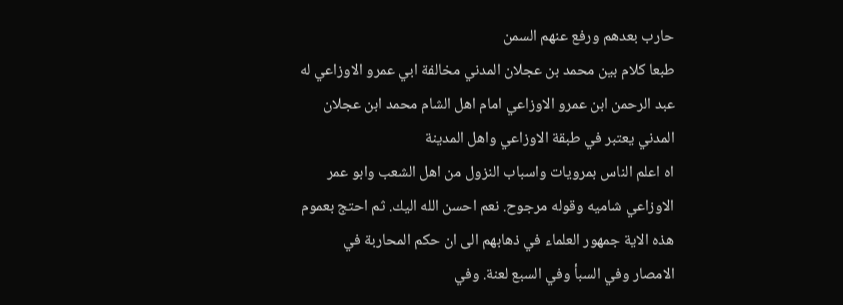حارب بعدهم ورفع عنهم السمن
طبعا كلام بين محمد بن عجلان المدني مخالفة ابي عمرو الاوزاعي له عبد الرحمن ابن عمرو الاوزاعي امام اهل الشام محمد ابن عجلان المدني يعتبر في طبقة الاوزاعي واهل المدينة
اه اعلم الناس بمرويات واسباب النزول من اهل الشعب وابو عمر الاوزاعي شاميه وقوله مرجوح. نعم احسن الله اليك. ثم احتج بعموم هذه الاية جمهور العلماء في ذهابهم الى ان حكم المحاربة في الامصار وفي السبأ وفي السبع لعنة. وفي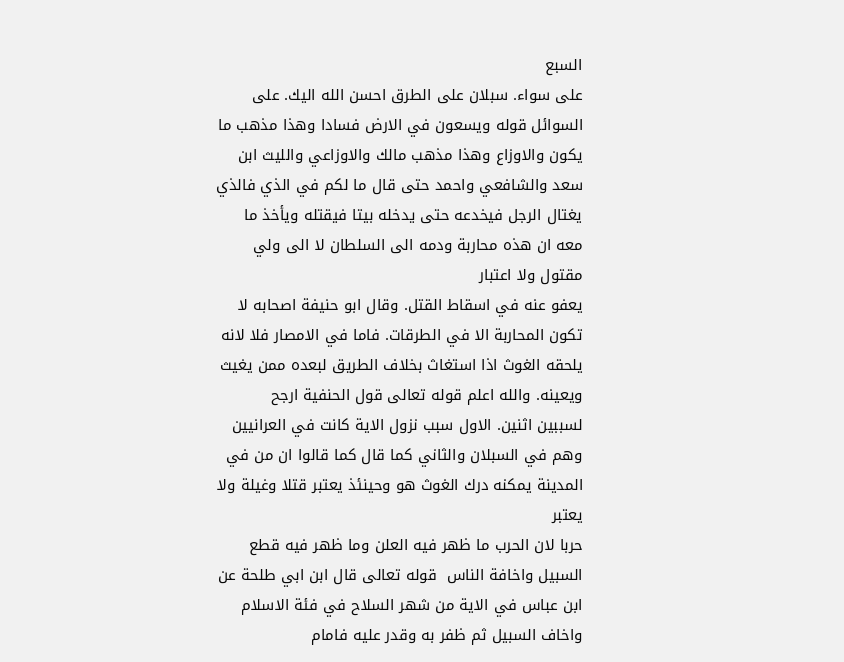السبع
على سواء. سبلان على الطرق احسن الله اليك. على السوائل قوله ويسعون في الارض فسادا وهذا مذهب ما يكون والاوزاع وهذا مذهب مالك والاوزاعي والليث ابن سعد والشافعي واحمد حتى قال ما لكم في الذي فالذي يغتال الرجل فيخدعه حتى يدخله بيتا فيقتله ويأخذ ما معه ان هذه محاربة ودمه الى السلطان لا الى ولي مقتول ولا اعتبار
يعفو عنه في اسقاط القتل. وقال ابو حنيفة اصحابه لا تكون المحاربة الا في الطرقات. فاما في الامصار فلا لانه يلحقه الغوث اذا استغاث بخلاف الطريق لبعده ممن يغيث ويعينه. والله اعلم قوله تعالى قول الحنفية ارجح
لسببين اثنين. الاول سبب نزول الاية كانت في العرانيين وهم في السبلان والثاني كما قال كما قالوا ان من في المدينة يمكنه درك الغوث هو وحينئذ يعتبر قتلا وغيلة ولا يعتبر
حربا لان الحرب ما ظهر فيه العلن وما ظهر فيه قطع السبيل واخافة الناس  قوله تعالى قال ابن ابي طلحة عن ابن عباس في الاية من شهر السلاح في فئة الاسلام
واخاف السبيل ثم ظفر به وقدر عليه فامام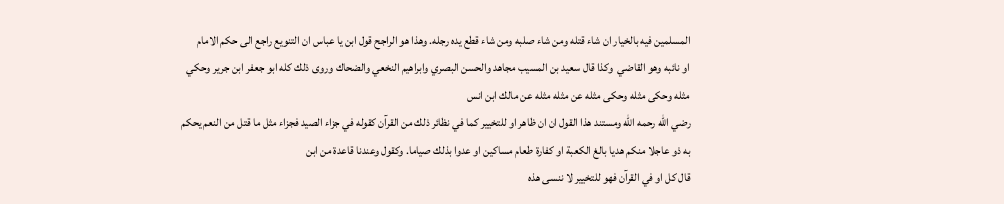المسلمين فيه بالخيار ان شاء قتله ومن شاء صلبه ومن شاء قطع يده رجله. وهذا هو الراجح قول ابن يا عباس ان التنويع راجع الى حكم الامام
او نائبه وهو القاضي  وكذا قال سعيد بن المسيب مجاهد والحسن البصري وابراهيم النخعي والضحاك وروى ذلك كله ابو جعفر ابن جرير وحكي مثله وحكى مثله وحكى مثله عن مثله مثله عن مالك ابن انس
رضي الله رحمه الله ومستند هذا القول ان ان ظاهر او للتخيير كما في نظائر ذلك من القرآن كقوله في جزاء الصيد فجزاء مثل ما قتل من النعم يحكم به ذو عاجلا منكم هديا بالغ الكعبة او كفارة طعام مساكين او عدوا بذلك صياما. وكقول وعندنا قاعدة من ابن
قال كل او في القرآن فهو للتخيير لا ننسى هذه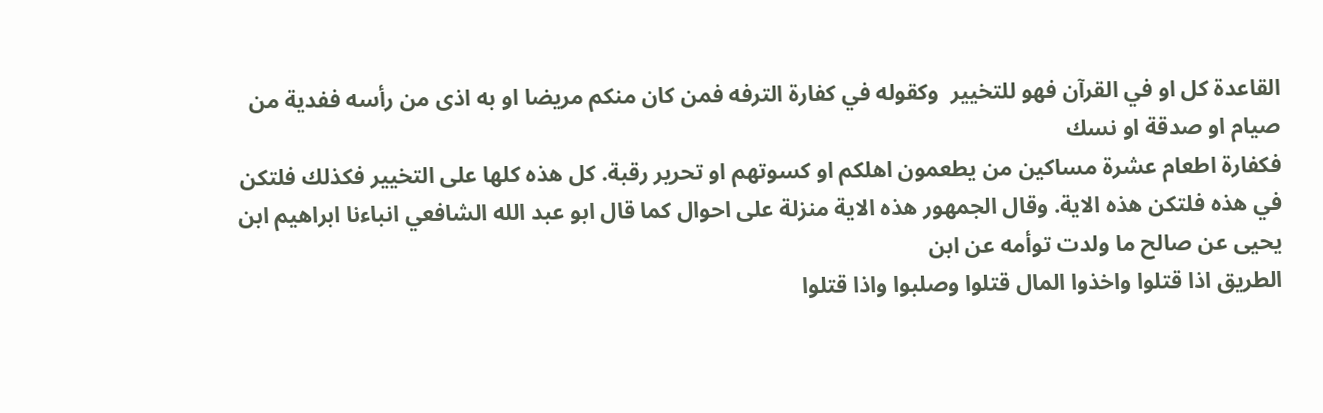القاعدة كل او في القرآن فهو للتخيير  وكقوله في كفارة الترفه فمن كان منكم مريضا او به اذى من رأسه ففدية من صيام او صدقة او نسك
فكفارة اطعام عشرة مساكين من يطعمون اهلكم او كسوتهم او تحرير رقبة. كل هذه كلها على التخيير فكذلك فلتكن في هذه فلتكن هذه الاية. وقال الجمهور هذه الاية منزلة على احوال كما قال ابو عبد الله الشافعي انباءنا ابراهيم ابن يحيى عن صالح ما ولدت توأمه عن ابن
الطريق اذا قتلوا واخذوا المال قتلوا وصلبوا واذا قتلوا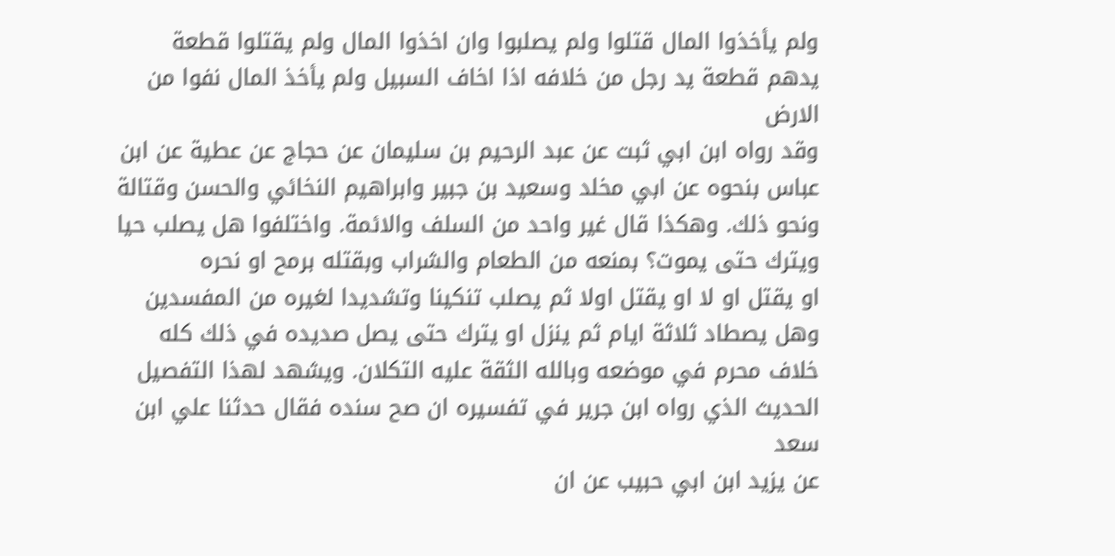ولم يأخذوا المال قتلوا ولم يصلبوا وان اخذوا المال ولم يقتلوا قطعة يدهم قطعة يد رجل من خلافه اذا اخاف السبيل ولم يأخذ المال نفوا من الارض
وقد رواه ابن ابي ثبت عن عبد الرحيم بن سليمان عن حجاج عن عطية عن ابن عباس بنحوه عن ابي مخلد وسعيد بن جبير وابراهيم النخائي والحسن وقتالة ونحو ذلك. وهكذا قال غير واحد من السلف والائمة. واختلفوا هل يصلب حيا ويترك حتى يموت؟ بمنعه من الطعام والشراب وبقتله برمح او نحره
او يقتل او لا او يقتل اولا ثم يصلب تنكينا وتشديدا لغيره من المفسدين وهل يصطاد ثلاثة ايام ثم ينزل او يترك حتى يصل صديده في ذلك كله خلاف محرم في موضعه وبالله الثقة عليه التكلان. ويشهد لهذا التفصيل الحديث الذي رواه ابن جرير في تفسيره ان صح سنده فقال حدثنا علي ابن سعد
عن يزيد ابن ابي حبيب عن ان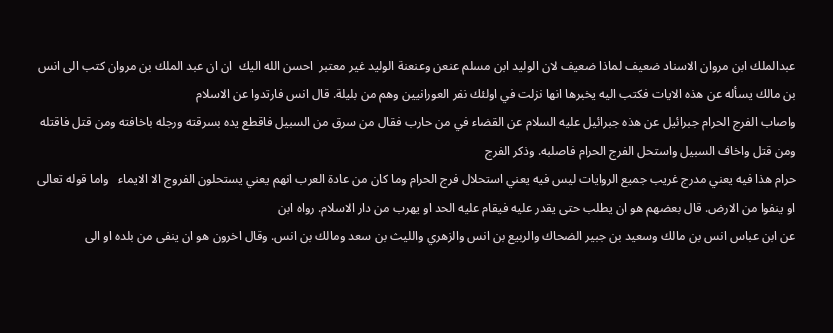عبدالملك ابن مروان الاسناد ضعيف لماذا ضعيف لان الوليد ابن مسلم عنعن وعنعنة الوليد غير معتبر  احسن الله اليك  ان ان عبد الملك بن مروان كتب الى انس بن مالك يسأله عن هذه الايات فكتب اليه يخبرها انها نزلت في اولئك نفر العورانيين وهم من بليلة. قال انس فارتدوا عن الاسلام
واصاب الفرج الحرام جبرائيل عن هذه جبرائيل عليه السلام عن القضاء في من حارب فقال من سرق من السبيل فاقطع يده بسرقته ورجله باخافته ومن قتل فاقتله ومن قتل واخاف السبيل واستحل الفرج الحرام فاصلبه. وذكر الفرج
حرام هذا فيه يعني مدرج غريب جميع الروايات ليس فيه يعني استحلال فرج الحرام وما كان من عادة العرب انهم يعني يستحلون الفروج الا الايماء   واما قوله تعالى او ينفوا من الارض. قال بعضهم هو ان يطلب حتى يقدر عليه فيقام عليه الحد او يهرب من دار الاسلام. رواه ابن
عن ابن عباس انس بن مالك وسعيد بن جبير الضحاك والربيع بن انس والزهري والليث بن سعد ومالك بن انس. وقال اخرون هو ان ينفى من بلده او الى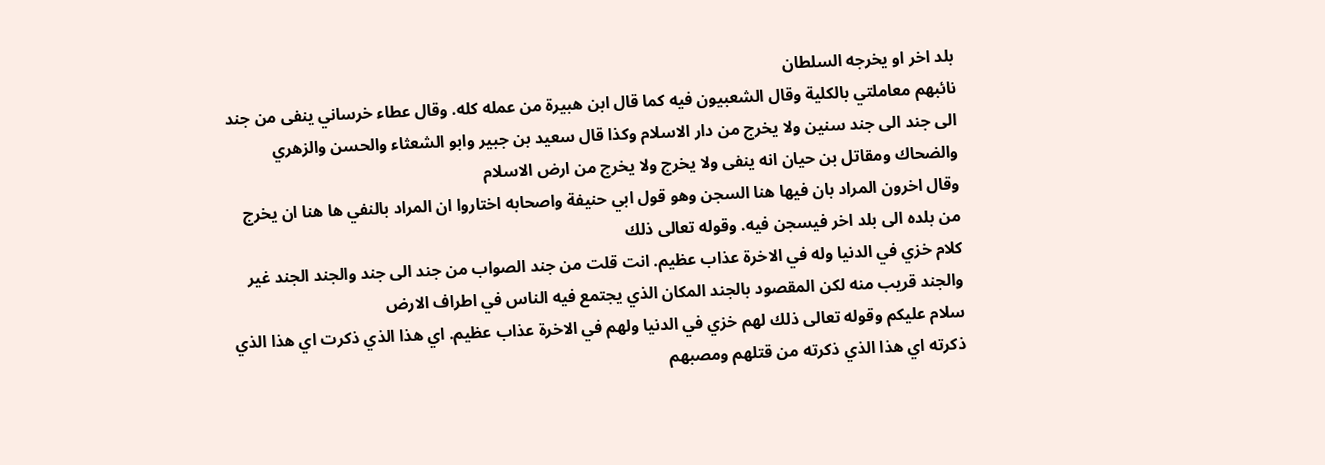بلد اخر او يخرجه السلطان
نائبهم معاملتي بالكلية وقال الشعبيون فيه كما قال ابن هبيرة من عمله كله. وقال عطاء خرساني ينفى من جند الى جند الى جند سنين ولا يخرج من دار الاسلام وكذا قال سعيد بن جبير وابو الشعثاء والحسن والزهري والضحاك ومقاتل بن حيان انه ينفى ولا يخرج ولا يخرج من ارض الاسلام
وقال اخرون المراد بان فيها هنا السجن وهو قول ابي حنيفة واصحابه اختاروا ان المراد بالنفي ها هنا ان يخرج من بلده الى بلد اخر فيسجن فيه. وقوله تعالى ذلك
كلام خزي في الدنيا وله في الاخرة عذاب عظيم. انت قلت من جند الصواب من جند الى جند والجند الجند غير والجند قريب منه لكن المقصود بالجند المكان الذي يجتمع فيه الناس في اطراف الارض
سلام عليكم وقوله تعالى ذلك لهم خزي في الدنيا ولهم في الاخرة عذاب عظيم. اي هذا الذي ذكرت اي هذا الذي ذكرته اي هذا الذي ذكرته من قتلهم ومصبهم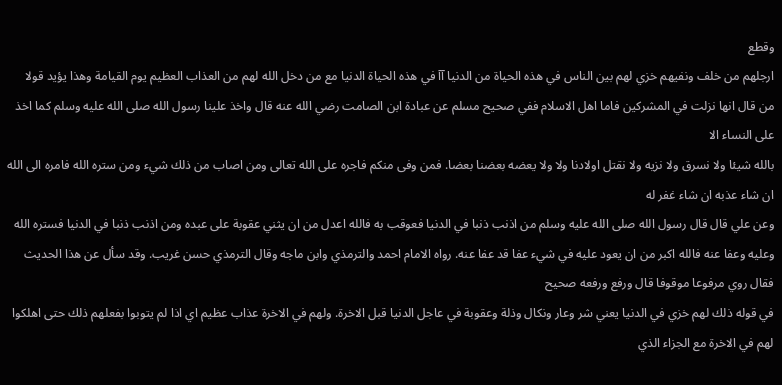وقطع
ارجلهم من خلف ونفيهم خزي لهم بين الناس في هذه الحياة من الدنيا آآ في هذه الحياة الدنيا مع من دخل الله لهم من العذاب العظيم يوم القيامة وهذا يؤيد قولا
من قال انها نزلت في المشركين فاما اهل الاسلام ففي صحيح مسلم عن عبادة ابن الصامت رضي الله عنه قال واخذ علينا رسول الله صلى الله عليه وسلم كما اخذ على النساء الا
بالله شيئا ولا نسرق ولا نزيه ولا نقتل اولادنا ولا ولا يعضه بعضنا بعضا. فمن وفى منكم فاجره على الله تعالى ومن اصاب من ذلك شيء ومن ستره الله فامره الى الله ان شاء عذبه ان شاء غفر له
وعن علي قال قال رسول الله صلى الله عليه وسلم من اذنب ذنبا في الدنيا فعوقب به فالله اعدل من ان يثني عقوبة على عبده ومن اذنب ذنبا في الدنيا فستره الله
وعليه وعفا عنه فالله اكبر من ان يعود عليه في شيء عفا قد عفا عنه. رواه الامام احمد والترمذي وابن ماجه وقال الترمذي حسن غريب. وقد سأل عن هذا الحديث فقال روي مرفوعا موقوفا قال ورفع ورفعه صحيح
في قوله ذلك لهم خزي في الدنيا يعني شر وعار ونكال وذلة وعقوبة في عاجل الدنيا قبل الاخرة. ولهم في الاخرة عذاب عظيم اي اذا لم يتوبوا بفعلهم ذلك حتى اهلكوا لهم في الاخرة مع الجزاء الذي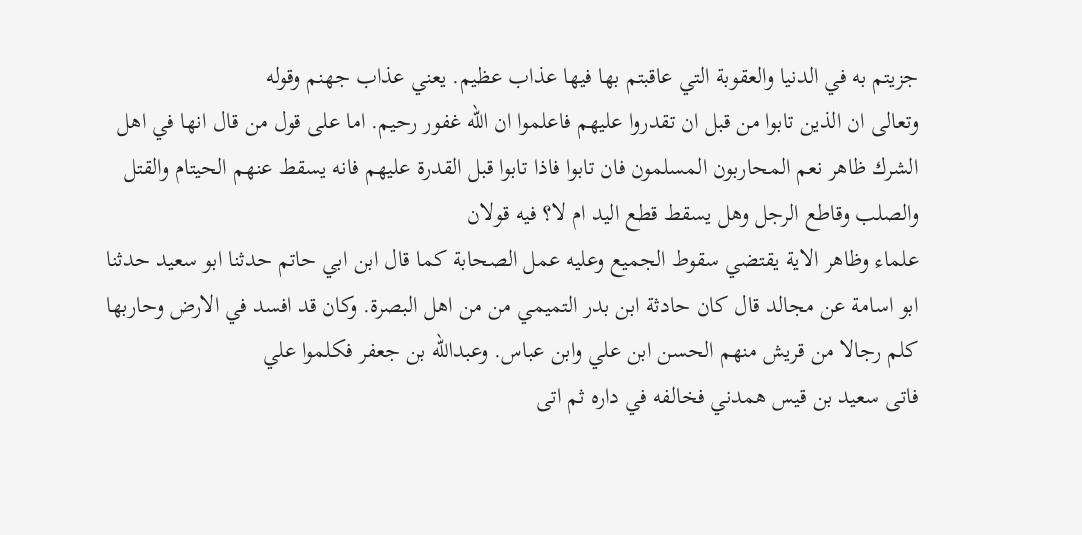جزيتم به في الدنيا والعقوبة التي عاقبتم بها فيها عذاب عظيم. يعني عذاب جهنم وقوله
وتعالى ان الذين تابوا من قبل ان تقدروا عليهم فاعلموا ان الله غفور رحيم. اما على قول من قال انها في اهل الشرك ظاهر نعم المحاربون المسلمون فان تابوا فاذا تابوا قبل القدرة عليهم فانه يسقط عنهم الحيتام والقتل والصلب وقاطع الرجل وهل يسقط قطع اليد ام لا؟ فيه قولان
علماء وظاهر الاية يقتضي سقوط الجميع وعليه عمل الصحابة كما قال ابن ابي حاتم حدثنا ابو سعيد حدثنا ابو اسامة عن مجالد قال كان حادثة ابن بدر التميمي من من اهل البصرة. وكان قد افسد في الارض وحاربها كلم رجالا من قريش منهم الحسن ابن علي وابن عباس. وعبدالله بن جعفر فكلموا علي
فاتى سعيد بن قيس همدني فخالفه في داره ثم اتى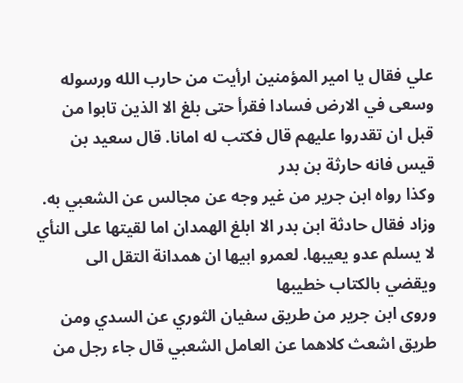علي فقال يا امير المؤمنين ارأيت من حارب الله ورسوله وسعى في الارض فسادا فقرأ حتى بلغ الا الذين تابوا من قبل ان تقدروا عليهم قال فكتب له امانا. قال سعيد بن قيس فانه حارثة بن بدر
وكذا رواه ابن جرير من غير وجه عن مجالس عن الشعبي به. وزاد فقال حادثة ابن بدر الا ابلغ الهمدان اما لقيتها على النأي لا يسلم عدو يعيبها. لعمرو ابيها ان همدانة التقل الى ويقضي بالكتاب خطيبها
وروى ابن جرير من طريق سفيان الثوري عن السدي ومن طريق اشعث كلاهما عن العامل الشعبي قال جاء رجل من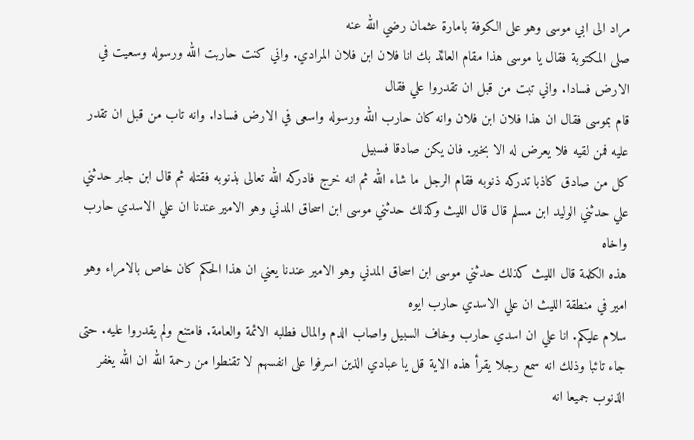مراد الى ابي موسى وهو على الكوفة بامارة عثمان رضي الله عنه
صلى المكتوبة فقال يا موسى هذا مقام العائذ بك انا فلان ابن فلان المرادي. واني كنت حاربت الله ورسوله وسعيت في الارض فسادا. واني تبت من قبل ان تقدروا علي فقال
قام بموسى فقال ان هذا فلان ابن فلان وانه كان حارب الله ورسوله واسعى في الارض فسادا. وانه تاب من قبل ان تقدر عليه فمن لقيه فلا يعرض له الا بخير. فان يكن صادقا فسبيل
كل من صادق كاذبا تدركه ذنوبه فقام الرجل ما شاء الله ثم انه خرج فادركه الله تعالى بذنوبه فقتله ثم قال ابن جابر حدثني علي حدثني الوليد ابن مسلم قال قال الليث وكذلك حدثني موسى ابن اسحاق المدني وهو الامير عندنا ان علي الاسدي حارب واخاه
هذه الكلمة قال الليث كذلك حدثني موسى ابن اسحاق المدني وهو الامير عندنا يعني ان هذا الحكم كان خاص بالامراء وهو امير في منطقة الليث ان علي الاسدي حارب ايوه
سلام عليكم. انا علي ان اسدي حارب وخاف السبيل واصاب الدم والمال فطلبه الائمة والعامة. فامتنع ولم يقدروا عليه. حتى جاء تائبا وذلك انه سمع رجلا يقرأ هذه الاية قل يا عبادي الذين اسرفوا على انفسهم لا تقنطوا من رحمة الله ان الله يغفر الذنوب جميعا انه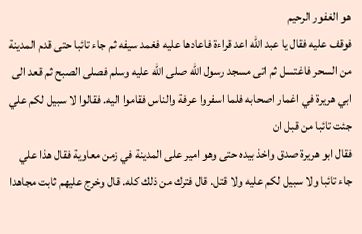هو الغفور الرحيم
فوقف عليه فقال يا عبد الله اعد قراءة فاعادها عليه فغمد سيفه ثم جاء تائبا حتى قدم المدينة من السحر فاغتسل ثم اتى مسجد رسول الله صلى الله عليه وسلم فصلى الصبح ثم قعد الى ابي هريرة في اغمار اصحابه فلما اسفروا عرفة والناس فقاموا اليه. فقالوا لا سبيل لكم علي جئت تائبا من قبل ان
فقال ابو هريرة صدق واخذ بيده حتى وهو امير على المدينة في زمن معاوية فقال هذا علي جاء تائبا ولا سبيل لكم عليه ولا قتل. قال فترك من ذلك كله. قال وخرج عليهم ثابت مجاهدا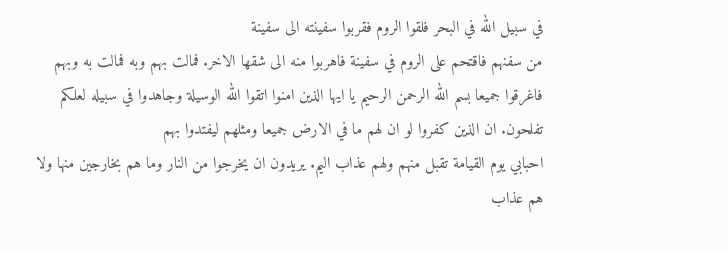في سبيل الله في البحر فلقوا الروم فقربوا سفينته الى سفينة
من سفنهم فاقتحم على الروم في سفينة فاهربوا منه الى شقها الاخر. فمالت بهم وبه فمالت به وبهم فاغرقوا جميعا بسم الله الرحمن الرحيم يا ايها الذين امنوا اتقوا الله الوسيلة وجاهدوا في سبيله لعلكم تفلحون. ان الذين كفروا لو ان لهم ما في الارض جميعا ومثلهم ليفتدوا بهم
احبابي يوم القيامة تقبل منهم ولهم عذاب اليم. يريدون ان يخرجوا من النار وما هم بخارجين منها ولا هم عذاب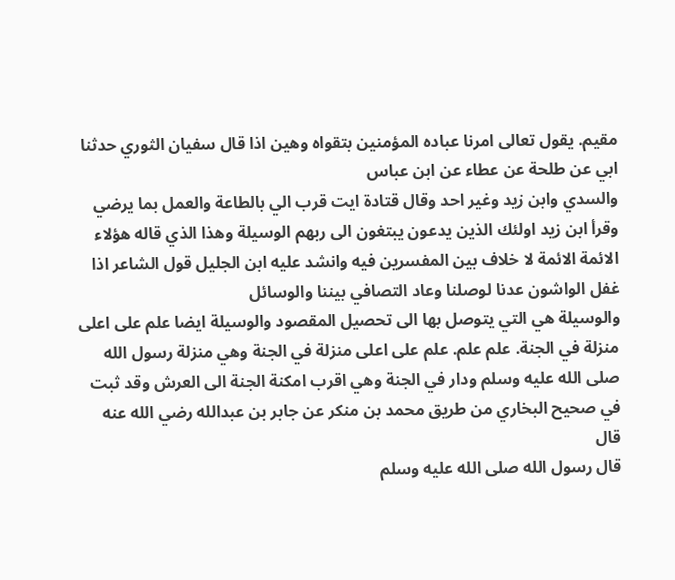مقيم. يقول تعالى امرنا عباده المؤمنين بتقواه وهين اذا قال سفيان الثوري حدثنا ابي عن طلحة عن عطاء عن ابن عباس
والسدي وابن زيد وغير احد وقال قتادة ايت قرب الي بالطاعة والعمل بما يرضي وقرأ ابن زيد اولئك الذين يدعون يبتغون الى ربهم الوسيلة وهذا الذي قاله هؤلاء الائمة الائمة لا خلاف بين المفسرين فيه وانشد عليه ابن الجليل قول الشاعر اذا غفل الواشون عدنا لوصلنا وعاد التصافي بيننا والوسائل
والوسيلة هي التي يتوصل بها الى تحصيل المقصود والوسيلة ايضا علم على اعلى منزلة في الجنة. علم علم. علم على اعلى منزلة في الجنة وهي منزلة رسول الله صلى الله عليه وسلم ودار في الجنة وهي اقرب امكنة الجنة الى العرش وقد ثبت في صحيح البخاري من طريق محمد بن منكر عن جابر بن عبدالله رضي الله عنه قال
قال رسول الله صلى الله عليه وسلم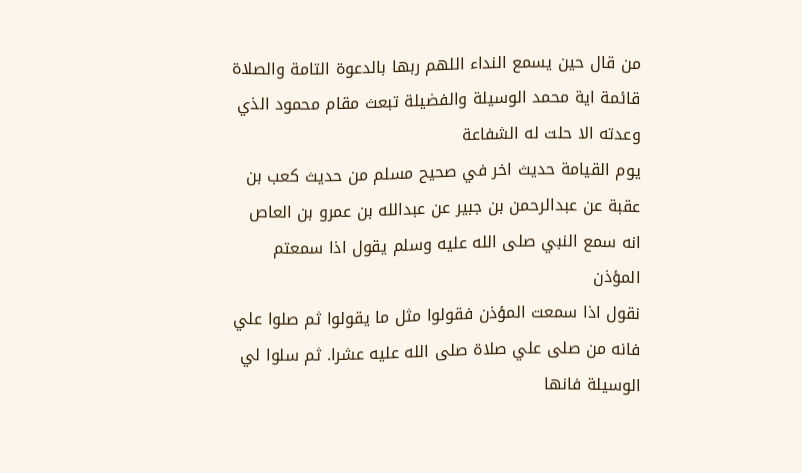من قال حين يسمع النداء اللهم ربها بالدعوة التامة والصلاة قائمة اية محمد الوسيلة والفضيلة تبعث مقام محمود الذي وعدته الا حلت له الشفاعة
يوم القيامة حديث اخر في صحيح مسلم من حديث كعب بن عقبة عن عبدالرحمن بن جبير عن عبدالله بن عمرو بن العاص انه سمع النبي صلى الله عليه وسلم يقول اذا سمعتم المؤذن
نقول اذا سمعت المؤذن فقولوا مثل ما يقولوا ثم صلوا علي فانه من صلى علي صلاة صلى الله عليه عشرا. ثم سلوا لي الوسيلة فانها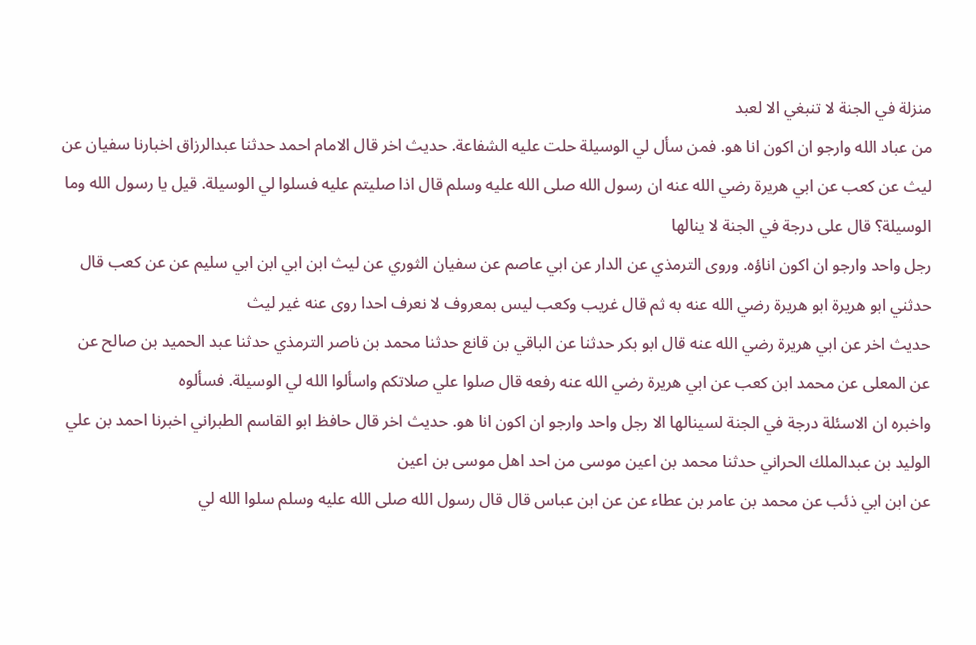منزلة في الجنة لا تنبغي الا لعبد
من عباد الله وارجو ان اكون انا هو. فمن سأل لي الوسيلة حلت عليه الشفاعة. حديث اخر قال الامام احمد حدثنا عبدالرزاق اخبارنا سفيان عن ليث عن كعب عن ابي هريرة رضي الله عنه ان رسول الله صلى الله عليه وسلم قال اذا صليتم عليه فسلوا لي الوسيلة. قيل يا رسول الله وما الوسيلة؟ قال على درجة في الجنة لا ينالها
رجل واحد وارجو ان اكون اناؤه. وروى الترمذي عن الدار عن ابي عاصم عن سفيان الثوري عن ليث ابن ابي ابن ابي سليم عن عن كعب قال حدثني ابو هريرة ابو هريرة رضي الله عنه به ثم قال غريب وكعب ليس بمعروف لا نعرف احدا روى عنه غير ليث
حديث اخر عن ابي هريرة رضي الله عنه قال ابو بكر حدثنا عن الباقي بن قانع حدثنا محمد بن ناصر الترمذي حدثنا عبد الحميد بن صالح عن عن المعلى عن محمد ابن كعب عن ابي هريرة رضي الله عنه رفعه قال صلوا علي صلاتكم واسألوا الله لي الوسيلة. فسألوه
واخبره ان الاسئلة درجة في الجنة لسينالها الا رجل واحد وارجو ان اكون انا هو. حديث اخر قال حافظ ابو القاسم الطبراني اخبرنا احمد بن علي الوليد بن عبدالملك الحراني حدثنا محمد بن اعين موسى من احد اهل موسى بن اعين
عن ابن ابي ذئب عن محمد بن عامر بن عطاء عن عن ابن عباس قال قال رسول الله صلى الله عليه وسلم سلوا الله لي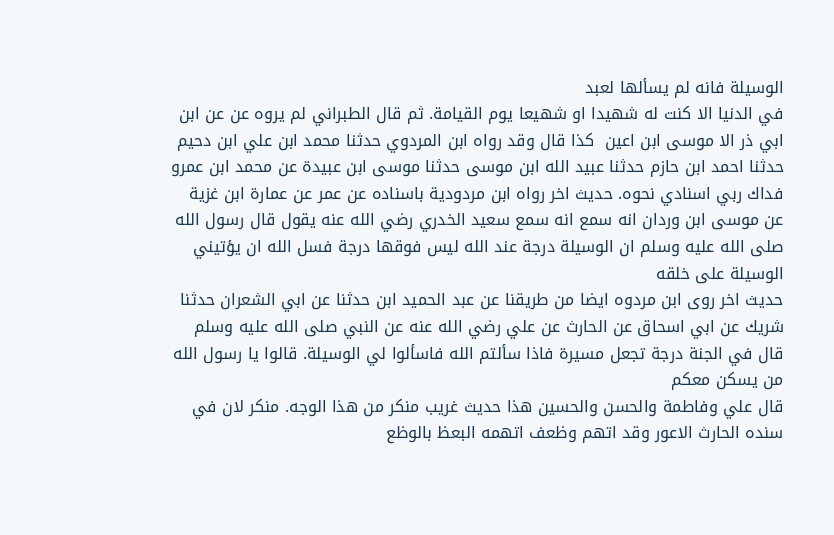الوسيلة فانه لم يسألها لعبد
في الدنيا الا كنت له شهيدا او شهيعا يوم القيامة. ثم قال الطبراني لم يروه عن عن ابن ابي ذر الا موسى ابن اعين  كذا قال وقد رواه ابن المردوي حدثنا محمد ابن علي ابن دحيم حدثنا احمد ابن حازم حدثنا عبيد الله ابن موسى حدثنا موسى ابن عبيدة عن محمد ابن عمرو
فداك ربي اسنادي نحوه. حديث اخر رواه ابن مردودية باسناده عن عمر عن عمارة ابن غزية عن موسى ابن وردان انه سمع انه سمع سعيد الخدري رضي الله عنه يقول قال رسول الله صلى الله عليه وسلم ان الوسيلة درجة عند الله ليس فوقها درجة فسل الله ان يؤتيني الوسيلة على خلقه
حديث اخر روى ابن مردوه ايضا من طريقنا عن عبد الحميد ابن حدثنا عن ابي الشعران حدثنا شريك عن ابي اسحاق عن الحارث عن علي رضي الله عنه عن النبي صلى الله عليه وسلم قال في الجنة درجة تجعل مسيرة فاذا سألتم الله فاسألوا لي الوسيلة. قالوا يا رسول الله من يسكن معكم
قال علي وفاطمة والحسن والحسين هذا حديث غريب منكر من هذا الوجه. منكر لان في سنده الحارث الاعور وقد اتهم وظعف اتهمه البعظ بالوظع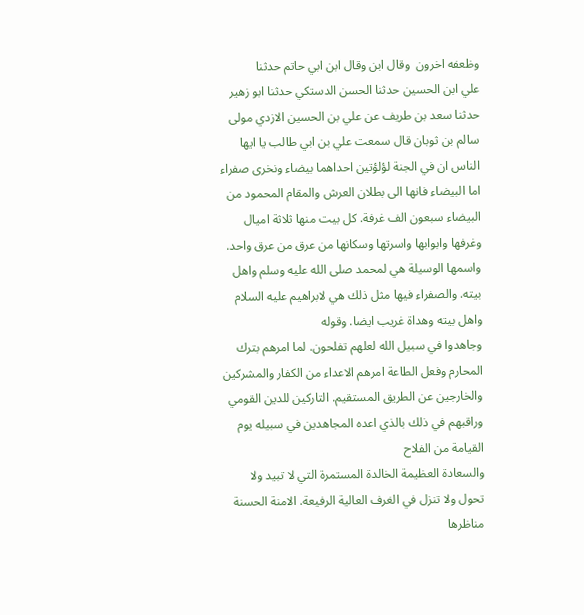وظعفه اخرون  وقال ابن وقال ابن ابي حاتم حدثنا
علي ابن الحسين حدثنا الحسن الدستكي حدثنا ابو زهير حدثنا سعد بن طريف عن علي بن الحسين الازدي مولى سالم بن ثوبان قال سمعت علي بن ابي طالب يا ايها الناس ان في الجنة لؤلؤتين احداهما بيضاء ونخرى صفراء اما البيضاء فانها الى بطلان العرش والمقام المحمود من
البيضاء سبعون الف غرفة. كل بيت منها ثلاثة اميال وغرفها وابوابها واسرتها وسكانها من عرق من عرق واحد. واسمها الوسيلة هي لمحمد صلى الله عليه وسلم واهل بيته. والصفراء فيها مثل ذلك هي لابراهيم عليه السلام واهل بيته وهداة غريب ايضا. وقوله
وجاهدوا في سبيل الله لعلهم تفلحون. لما امرهم بترك المحارم وفعل الطاعة امرهم الاعداء من الكفار والمشركين والخارجين عن الطريق المستقيم. التاركين للدين القومي وراقبهم في ذلك بالذي اعده المجاهدين في سبيله يوم القيامة من الفلاح
والسعادة العظيمة الخالدة المستمرة التي لا تبيد ولا تحول ولا تنزل في الغرف العالية الرفيعة. الامنة الحسنة مناظرها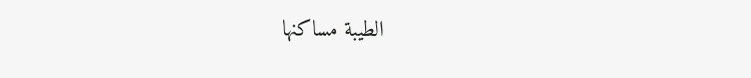الطيبة مساكنها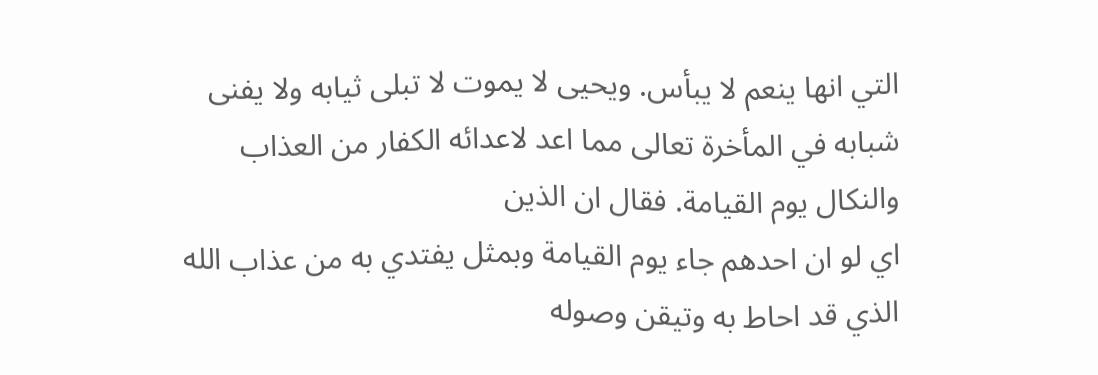التي انها ينعم لا يبأس. ويحيى لا يموت لا تبلى ثيابه ولا يفنى شبابه في المأخرة تعالى مما اعد لاعدائه الكفار من العذاب والنكال يوم القيامة. فقال ان الذين
اي لو ان احدهم جاء يوم القيامة وبمثل يفتدي به من عذاب الله الذي قد احاط به وتيقن وصوله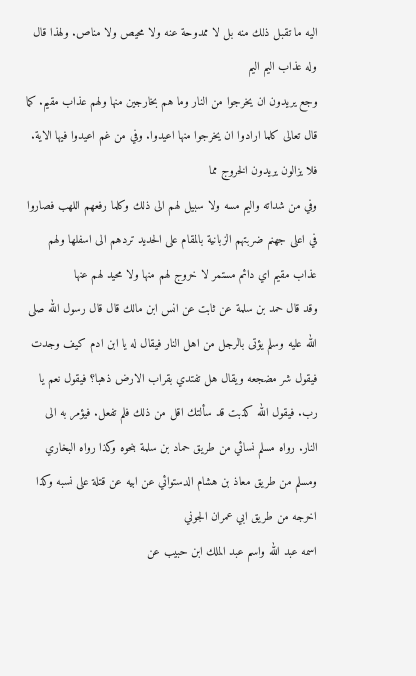اليه ما تقبل ذلك منه بل لا ممدوحة عنه ولا محيص ولا مناص. ولهذا قال وله عذاب اليم اليم
وجع يريدون ان يخرجوا من النار وما هم بخارجين منها ولهم عذاب مقيم. كما قال تعالى كلما ارادوا ان يخرجوا منها اعيدوا. وفي من غم اعيدوا فيها الاية. فلا يزالون يريدون الخروج مما
وفي من شداته واليم مسه ولا سبيل لهم الى ذلك وكلما رفعهم اللهب فصاروا في اعلى جهنم ضربتهم الزبانية بالمقام على الحديد تردهم الى اسفلها ولهم عذاب مقيم اي دائم مستمر لا خروج لهم منها ولا محيد لهم عنها
وقد قال حمد بن سلمة عن ثابت عن انس ابن مالك قال قال رسول الله صلى الله عليه وسلم يؤتى بالرجل من اهل النار فيقال له يا ابن ادم كيف وجدت
فيقول شر مضجعه ويقال هل تفتدي بقراب الارض ذهبا؟ فيقول نعم يا رب. فيقول الله كذبت قد سألتك اقل من ذلك فلم تفعل. فيؤمر به الى النار. رواه مسلم نسائي من طريق حماد بن سلمة بنحوه وكذا رواه البخاري ومسلم من طريق معاذ بن هشام الدستوائي عن ابيه عن قتلة على نسبه وكذا اخرجه من طريق ابي عمران الجوني
اسمه عبد الله واسم عبد الملك ابن حبيب عن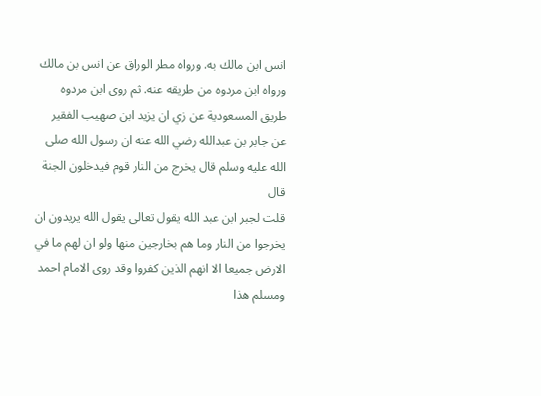انس ابن مالك به. ورواه مطر الوراق عن انس بن مالك ورواه ابن مردوه من طريقه عنه. ثم روى ابن مردوه
طريق المسعودية عن زي ان يزيد ابن صهيب الفقير عن جابر بن عبدالله رضي الله عنه ان رسول الله صلى الله عليه وسلم قال يخرج من النار قوم فيدخلون الجنة قال
قلت لجبر ابن عبد الله يقول تعالى يقول الله يريدون ان يخرجوا من النار وما هم بخارجين منها ولو ان لهم ما في الارض جميعا الا انهم الذين كفروا وقد روى الامام احمد ومسلم هذا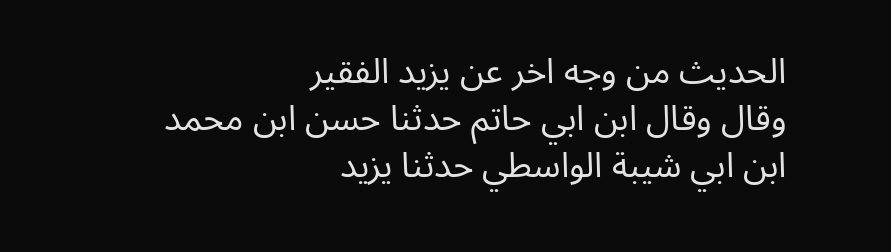الحديث من وجه اخر عن يزيد الفقير
وقال وقال ابن ابي حاتم حدثنا حسن ابن محمد ابن ابي شيبة الواسطي حدثنا يزيد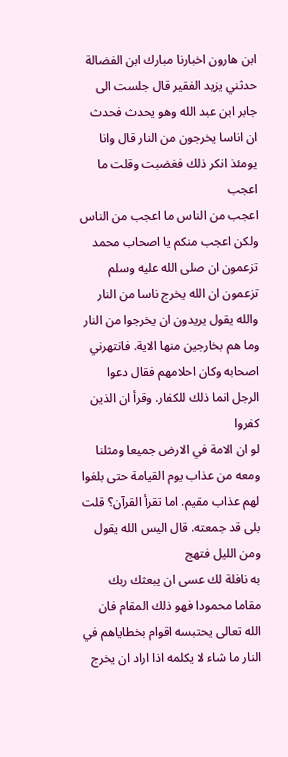ابن هارون اخبارنا مبارك ابن الفضالة حدثني يزيد الفقير قال جلست الى جابر ابن عبد الله وهو يحدث فحدث ان اناسا يخرجون من النار قال وانا يومئذ انكر ذلك فغضبت وقلت ما اعجب
اعجب من الناس ما اعجب من الناس ولكن اعجب منكم يا اصحاب محمد تزعمون ان صلى الله عليه وسلم تزعمون ان الله يخرج ناسا من النار والله يقول يريدون ان يخرجوا من النار وما هم بخارجين منها الاية. فانتهرني اصحابه وكان احلامهم فقال دعوا الرجل انما ذلك للكفار. وقرأ ان الذين كفروا
لو ان الامة في الارض جميعا ومثلنا ومعه من عذاب يوم القيامة حتى بلغوا لهم عذاب مقيم. اما تقرأ القرآن؟ قلت بلى قد جمعته. قال اليس الله يقول ومن الليل فتهج
به نافلة لك عسى ان يبعثك ربك مقاما محمودا فهو ذلك المقام فان الله تعالى يحتبسه اقوام بخطاياهم في النار ما شاء لا يكلمه اذا اراد ان يخرج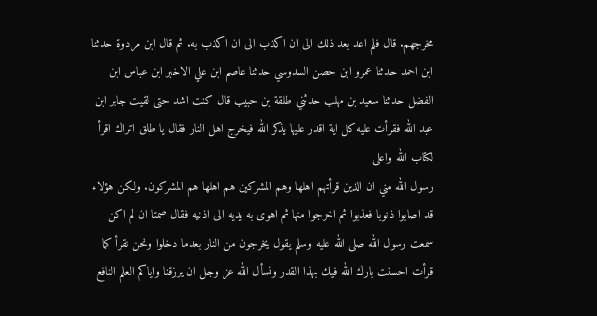مخرجهم. قال فلم اعد بعد ذلك الى ان اكذب الى ان اكذب به. ثم قال ابن مردوة حدثنا
ابن احمد حدثنا عمرو ابن حصن السدوسي حدثنا عاصم ابن علي الاخبر ابن عباس ابن الفضل حدثنا سعيد بن مهلب حدثني طلقة بن حبيب قال كنت اشد حتى لقيت جابر ابن عبد الله فقرأت عليه كل اية اقدر عليها يذكر الله فيخرج اهل النار فقال يا طلق اتراك اقرأ لكتاب الله واعلى
رسول الله مني ان الذين قرأتهم اهلها وهم المشركين هم اهلها هم المشركون. ولكن هؤلاء قد اصابوا ذنوبا فعذبوا ثم اخرجوا منها ثم اهوى به يديه الى اذنيه فقال صمتا ان لم اكن سمعت رسول الله صلى الله عليه وسلم يقول يخرجون من النار بعدما دخلوا ونحن نقرأ كما
قرأت احسنت بارك الله فيك بهذا القدر ونسأل الله عز وجل ان يرزقنا واياكم العلم النافع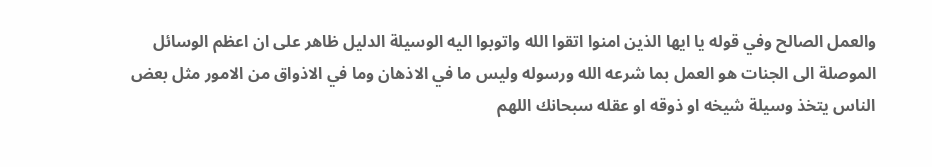والعمل الصالح وفي قوله يا ايها الذين امنوا اتقوا الله واتوبوا اليه الوسيلة الدليل ظاهر على ان اعظم الوسائل
الموصلة الى الجنات هو العمل بما شرعه الله ورسوله وليس ما في الاذهان وما في الاذواق من الامور مثل بعض الناس يتخذ وسيلة شيخه او ذوقه او عقله سبحانك اللهم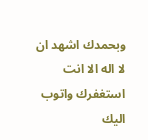وبحمدك اشهد ان لا اله الا انت استغفرك واتوب اليك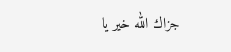جزاك الله خير يا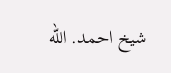شيخ احمد. الله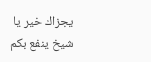يجزاك خير يا شيخ ينفع بكم